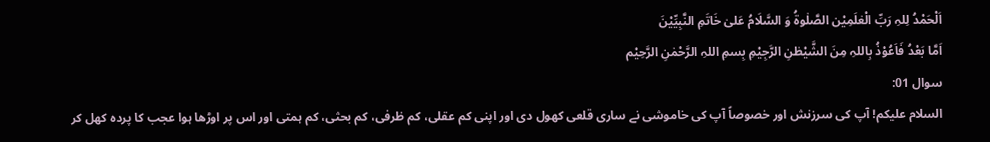اَلْحَمْدُ لِلہِ رَبِّ الْعٰلَمِیْن الصَّلٰوۃُ وَ السَّلَامُ عَلیٰ خَاتَمِ النَّبِیِّیْنَ
اَمَّا بَعْدُ فَاَعُوْذُ بِاللہِ مِنَ الشَّیْطٰنِ الرَّجِیْمِ بِسمِ اللہِ الرَّحْمٰنِ الرَّحِیْم
سوال 01:
السلام علیکم! آپ کی سرزنش اور خصوصاً آپ کی خاموشی نے ساری قلعی کھول دی اور اپنی کم عقلی، کم ظرفی، کم بحثی، کم ہمتی اور اس پر اوڑھا ہوا عجب کا پردہ کھل کر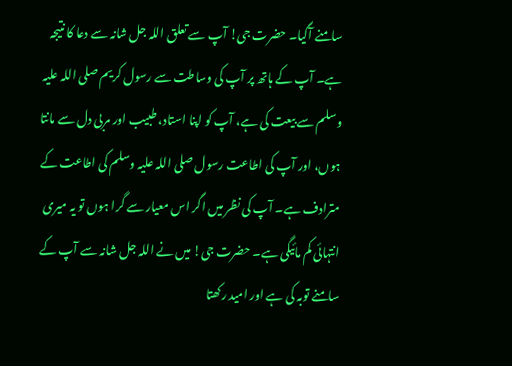سامنے آگیا۔ حضرت جی! آپ سے تعلق اللہ جل شانہ سے دعا کا نتیجہ ہے۔ آپ کے ہاتھ پر آپ کی وساطت سے رسول کریم صلی اللہ علیہ وسلم سے بیعت کی ہے، آپ کو اپنا استاد، طبیب اور مربی دل سے مانتا ہوں، اور آپ کی اطاعت رسول صلی اللہ علیہ وسلم کی اطاعت کے مترادف ہے۔ آپ کی نظر میں اگر اس معیار سے گرا ہوں تو یہ میری انتہائی کم مائیگی ہے۔ حضرت جی! میں نے اللہ جل شانہ سے آپ کے سامنے توبہ کی ہے اور امید رکھتا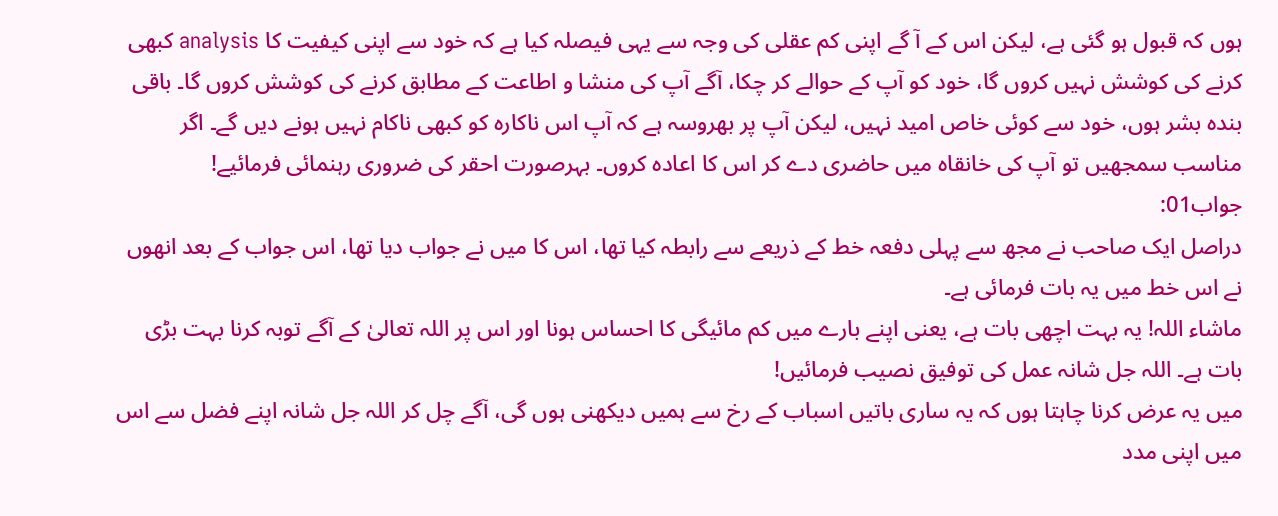ہوں کہ قبول ہو گئی ہے، لیکن اس کے آ گے اپنی کم عقلی کی وجہ سے یہی فیصلہ کیا ہے کہ خود سے اپنی کیفیت کا analysis کبھی کرنے کی کوشش نہیں کروں گا، خود کو آپ کے حوالے کر چکا، آگے آپ کی منشا و اطاعت کے مطابق کرنے کی کوشش کروں گا۔ باقی بندہ بشر ہوں، خود سے کوئی خاص امید نہیں، لیکن آپ پر بھروسہ ہے کہ آپ اس ناکارہ کو کبھی ناکام نہیں ہونے دیں گے۔ اگر مناسب سمجھیں تو آپ کی خانقاہ میں حاضری دے کر اس کا اعادہ کروں۔ بہرصورت احقر کی ضروری رہنمائی فرمائیے!
جواب01:
دراصل ایک صاحب نے مجھ سے پہلی دفعہ خط کے ذریعے سے رابطہ کیا تھا، اس کا میں نے جواب دیا تھا، اس جواب کے بعد انھوں نے اس خط میں یہ بات فرمائی ہے۔
ماشاء اللہ! یہ بہت اچھی بات ہے، یعنی اپنے بارے میں کم مائیگی کا احساس ہونا اور اس پر اللہ تعالیٰ کے آگے توبہ کرنا بہت بڑی بات ہے۔ اللہ جل شانہ عمل کی توفیق نصیب فرمائیں!
میں یہ عرض کرنا چاہتا ہوں کہ یہ ساری باتیں اسباب کے رخ سے ہمیں دیکھنی ہوں گی، آگے چل کر اللہ جل شانہ اپنے فضل سے اس میں اپنی مدد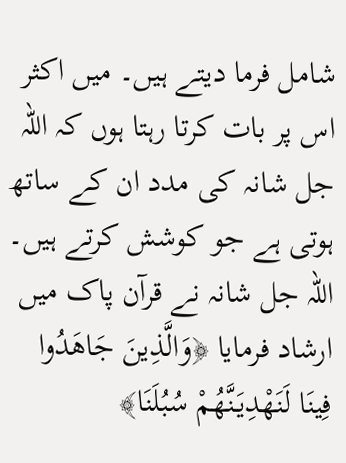شامل فرما دیتے ہیں۔ میں اکثر اس پر بات کرتا رہتا ہوں کہ اللہ جل شانہ کی مدد ان کے ساتھ ہوتی ہے جو کوشش کرتے ہیں۔ اللہ جل شانہ نے قرآن پاک میں ارشاد فرمایا ﴿وَالَّذِينَ جَاهَدُوا فِينَا لَنَهْدِيَنَّهُمْ سُبُلَنَا﴾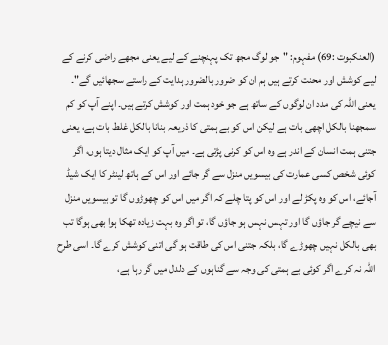(العنكبوت :69) مفہوم: "جو لوگ مجھ تک پہنچنے کے لیے یعنی مجھے راضی کرنے کے لیے کوشش اور محنت کرتے ہیں ہم ان کو ضرور بالضرور ہدایت کے راستے سجھائیں گے"۔ یعنی اللہ کی مدد ان لوگوں کے ساتھ ہے جو خود ہمت اور کوشش کرتے ہیں۔ اپنے آپ کو کم سمجھنا بالکل اچھی بات ہے لیکن اس کو بے ہمتی کا ذریعہ بنانا بالکل غلط بات ہے، یعنی جتنی ہمت انسان کے اندر ہے وہ اس کو کرنی پڑتی ہے۔ میں آپ کو ایک مثال دیتا ہوں، اگر کوئی شخص کسی عمارت کی بیسویں منزل سے گر جائے اور اس کے ہاتھ لینٹر کا ایک شیڈ آجائے، اس کو وہ پکڑ لے اور اس کو پتا چلے کہ اگر میں اس کو چھوڑوں گا تو بیسویں منزل سے نیچے گر جاؤں گا اور تہس نہس ہو جاؤں گا، تو اگر وہ بہت زیادہ تھکا ہوا بھی ہوگا تب بھی بالکل نہیں چھوڑے گا، بلکہ جتنی اس کی طاقت ہو گی اتنی کوشش کرے گا۔ اسی طرح اللہ نہ کرے اگر کوئی بے ہمتی کی وجہ سے گناہوں کے دلدل میں گر رہا ہے،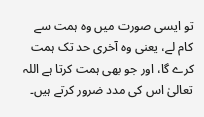تو ایسی صورت میں وہ ہمت سے کام لے، یعنی وہ آخری حد تک ہمت کرے گا، اور جو بھی ہمت کرتا ہے اللہ تعالیٰ اس کی مدد ضرور کرتے ہیں۔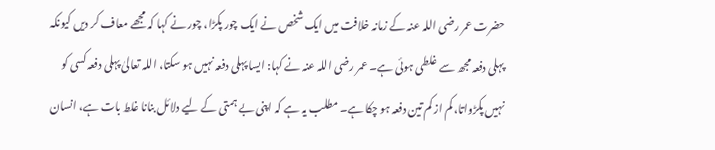حضرت عمر رضی اللہ عنہ کے زمانہ خلافت میں ایک شخص نے ایک چور پکڑا، چور نے کہا کہ مجھے معاف کر دیں کیونکہ پہلی دفعہ مجھ سے غلطی ہوئی ہے۔ عمر رضی اللہ عنہ نے کہا: ایسا پہلی دفعہ نہیں ہو سکتا، اللہ تعالیٰ پہلی دفعہ کسی کو نہیں پکڑواتا، کم از کم تین دفعہ ہو چکا ہے۔ مطلب یہ ہے کہ اپنی بے ہمتی کے لیے دلائل بنانا غلط بات ہے، انسان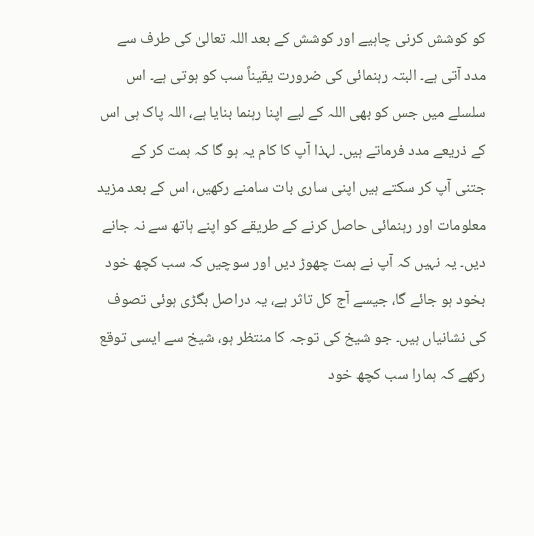کو کوشش کرنی چاہیے اور کوشش کے بعد اللہ تعالیٰ کی طرف سے مدد آتی ہے۔ البتہ رہنمائی کی ضرورت یقیناً سب کو ہوتی ہے۔ اس سلسلے میں جس کو بھی اللہ کے لیے اپنا رہنما بنایا ہے، اللہ پاک ہی اس کے ذریعے مدد فرماتے ہیں۔ لہذا آپ کا کام یہ ہو گا کہ ہمت کر کے جتنی آپ کر سکتے ہیں اپنی ساری بات سامنے رکھیں، اس کے بعد مزید معلومات اور رہنمائی حاصل کرنے کے طریقے کو اپنے ہاتھ سے نہ جانے دیں۔ یہ نہیں کہ آپ نے ہمت چھوڑ دیں اور سوچیں کہ سب کچھ خود بخود ہو جائے گا، جیسے آج کل تاثر ہے، یہ دراصل بگڑی ہوئی تصوف کی نشانیاں ہیں۔ جو شیخ کی توجہ کا منتظر ہو، شیخ سے ایسی توقع رکھے کہ ہمارا سب کچھ خود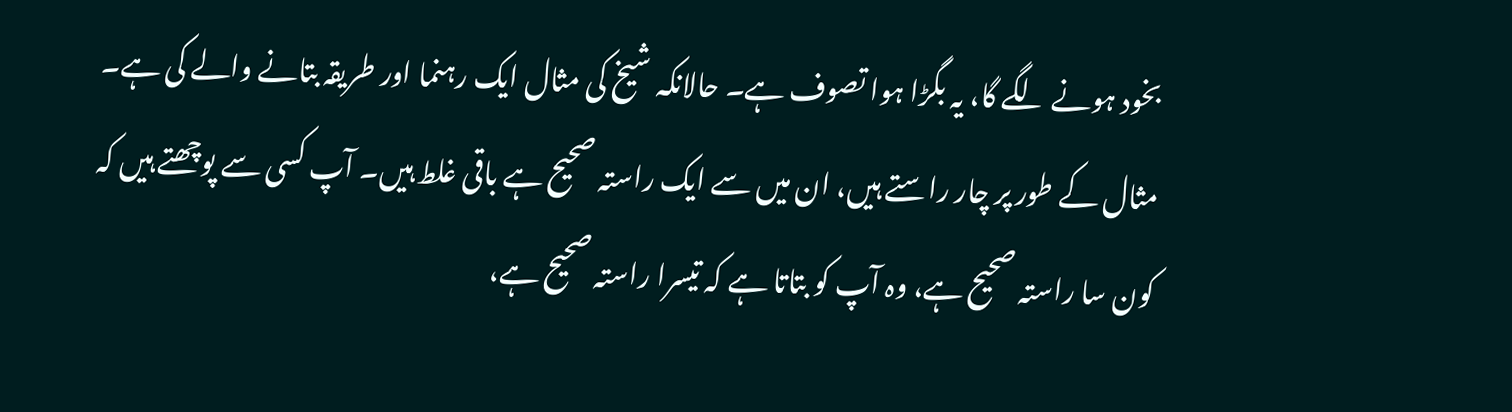بخود ہونے لگے گا، یہ بگڑا ہوا تصوف ہے۔ حالانکہ شیخ کی مثال ایک رہنما اور طریقہ بتانے والے کی ہے۔ مثال کے طور پر چار راستے ہیں، ان میں سے ایک راستہ صحیح ہے باقی غلط ہیں۔ آپ کسی سے پوچھتے ہیں کہ کون سا راستہ صحیح ہے، وہ آپ کو بتاتا ہے کہ تیسرا راستہ صحیح ہے،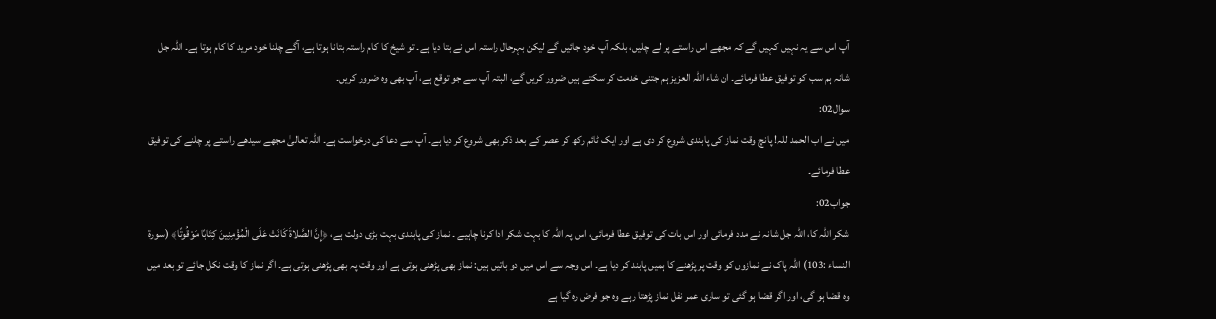آپ اس سے یہ نہیں کہیں گے کہ مجھے اس راستے پر لے چلیں، بلکہ آپ خود جائیں گے لیکن بہرحال راستہ اس نے بتا دیا ہے۔ تو شیخ کا کام راستہ بتانا ہوتا ہے، آگے چلنا خود مرید کا کام ہوتا ہے۔ اللہ جل شانہ ہم سب کو توفیق عطا فرمائے۔ ان شاء اللہ العزیز ہم جتنی خدمت کر سکتے ہیں ضرور کریں گے، البتہ آپ سے جو توقع ہے، آپ بھی وہ ضرور کریں۔
سوال02:
میں نے اب الحمد للہ! پانچ وقت نماز کی پابندی شروع کر دی ہے اور ایک ٹائم رکھ کر عصر کے بعد ذکر بھی شروع کر دیا ہے۔ آپ سے دعا کی درخواست ہے۔ اللہ تعالیٰ مجھے سیدھے راستے پر چلنے کی توفیق عطا فرمائے۔
جواب02:
شکر اللہ کا، اللہ جل شانہ نے مدد فرمائی اور اس بات کی توفیق عطا فرمائی، اس پہ اللہ کا بہت شکر ادا کرنا چاہیے ۔ نماز کی پابندی بہت بڑی دولت ہے، ﴿إِنَّ الصَّلاةَ كَانَتْ عَلَى الْمُؤْمِنِينَ كِتَابًا مَوْقُوتًا﴾ (سورة النساء :103) اللہ پاک نے نمازوں کو وقت پر پڑھنے کا ہمیں پابند کر دیا ہے۔ اس وجہ سے اس میں دو باتیں ہیں: نماز بھی پڑھنی ہوتی ہے اور وقت پہ بھی پڑھنی ہوتی ہے۔ اگر نماز کا وقت نکل جائے تو بعد میں وہ قضا ہو گی، اور اگر قضا ہو گئی تو ساری عمر نفل نماز پڑھتا رہے وہ جو فرض رہ گیا ہے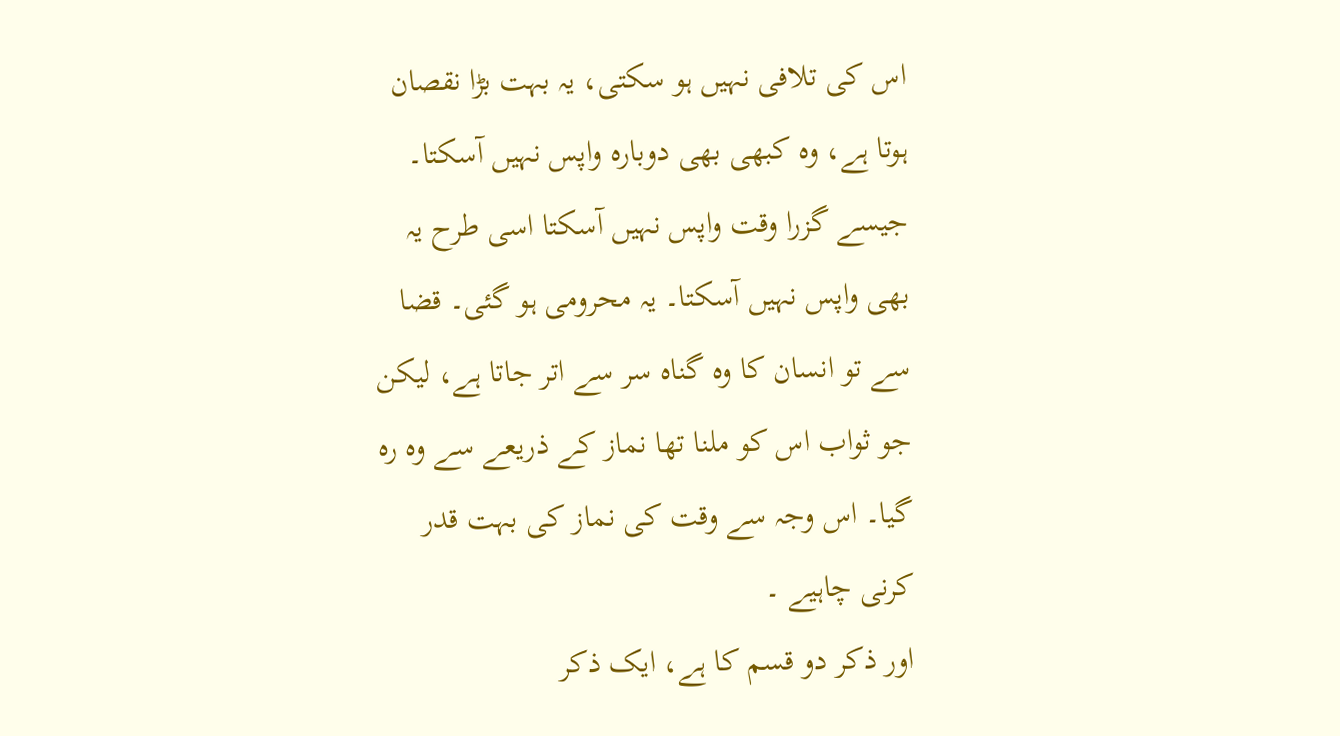اس کی تلافی نہیں ہو سکتی، یہ بہت بڑا نقصان ہوتا ہے، وہ کبھی بھی دوبارہ واپس نہیں آسکتا۔ جیسے گزرا وقت واپس نہیں آسکتا اسی طرح یہ بھی واپس نہیں آسکتا۔ یہ محرومی ہو گئی۔ قضا سے تو انسان کا وہ گناہ سر سے اتر جاتا ہے، لیکن جو ثواب اس کو ملنا تھا نماز کے ذریعے سے وہ رہ گیا۔ اس وجہ سے وقت کی نماز کی بہت قدر کرنی چاہیے ۔
اور ذکر دو قسم کا ہے، ایک ذکر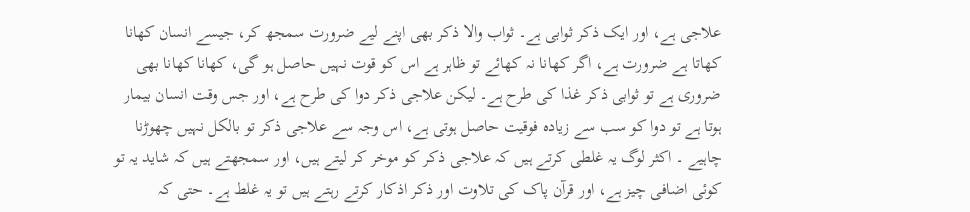علاجی ہے، اور ایک ذکر ثوابی ہے۔ ثواب والا ذکر بھی اپنے لیے ضرورت سمجھ کر، جیسے انسان کھانا کھاتا ہے ضرورت ہے، اگر کھانا نہ کھائے تو ظاہر ہے اس کو قوت نہیں حاصل ہو گی، کھانا کھانا بھی ضروری ہے تو ثوابی ذکر غذا کی طرح ہے۔ لیکن علاجی ذکر دوا کی طرح ہے، اور جس وقت انسان بیمار ہوتا ہے تو دوا کو سب سے زیادہ فوقیت حاصل ہوتی ہے، اس وجہ سے علاجی ذکر تو بالکل نہیں چھوڑنا چاہیے ۔ اکثر لوگ یہ غلطی کرتے ہیں کہ علاجی ذکر کو موخر کر لیتے ہیں، اور سمجھتے ہیں کہ شاید یہ تو کوئی اضافی چیز ہے، اور قرآن پاک کی تلاوت اور ذکر اذکار کرتے رہتے ہیں تو یہ غلط ہے۔ حتی کہ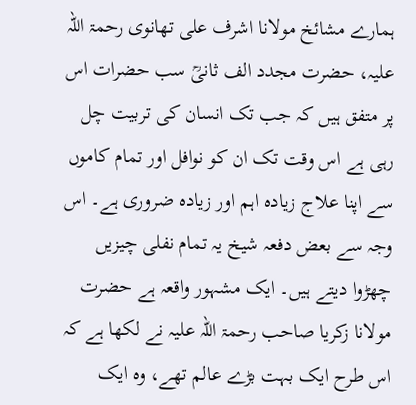ہمارے مشائخ مولانا اشرف علی تھانوی رحمۃ اللہ علیہ، حضرت مجدد الف ثانیؒ سب حضرات اس پر متفق ہیں کہ جب تک انسان کی تربیت چل رہی ہے اس وقت تک ان کو نوافل اور تمام کاموں سے اپنا علاج زیادہ اہم اور زیادہ ضروری ہے۔ اس وجہ سے بعض دفعہ شیخ یہ تمام نفلی چیزیں چھڑوا دیتے ہیں۔ ایک مشہور واقعہ ہے حضرت مولانا زکریا صاحب رحمۃ اللہ علیہ نے لکھا ہے کہ اس طرح ایک بہت بڑے عالم تھے، وہ ایک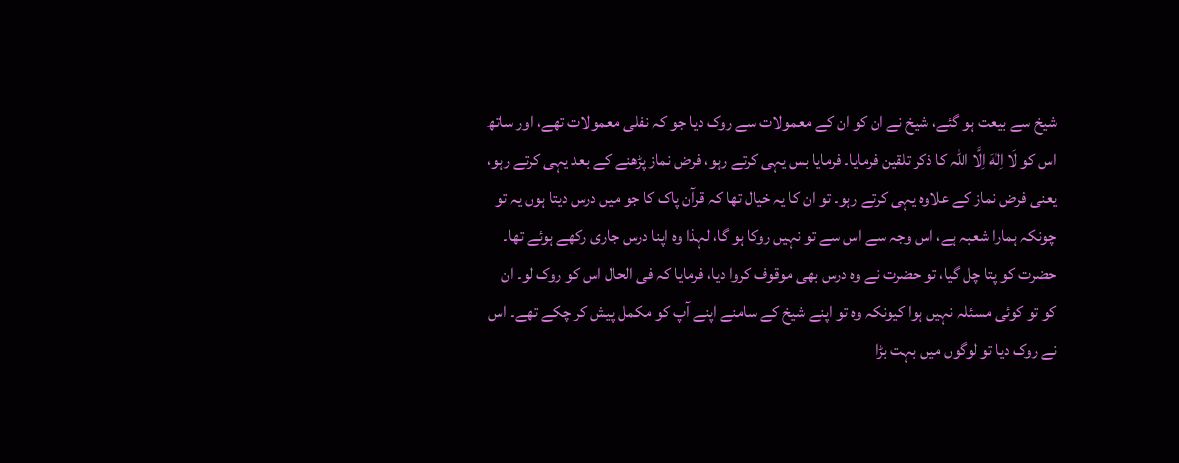شیخ سے بیعت ہو گئے، شیخ نے ان کو ان کے معمولات سے روک دیا جو کہ نفلی معمولات تھے، اور ساتھ اس کو لَا اِلٰهَ اِلَّا اللہ کا ذکر تلقین فرمایا۔ فرمایا بس یہی کرتے رہو، فرض نماز پڑھنے کے بعد یہی کرتے رہو، یعنی فرض نماز کے علاوہ یہی کرتے رہو۔ تو ان کا یہ خیال تھا کہ قرآن پاک کا جو میں درس دیتا ہوں یہ تو چونکہ ہمارا شعبہ ہے، اس وجہ سے اس سے تو نہیں روکا ہو گا، لہذا وہ اپنا درس جاری رکھے ہوئے تھا۔ حضرت کو پتا چل گیا، تو حضرت نے وہ درس بھی موقوف کروا دیا، فرمایا کہ فی الحال اس کو روک لو۔ ان کو تو کوئی مسئلہ نہیں ہوا کیونکہ وہ تو اپنے شیخ کے سامنے اپنے آپ کو مکمل پیش کر چکے تھے۔ اس نے روک دیا تو لوگوں میں بہت بڑا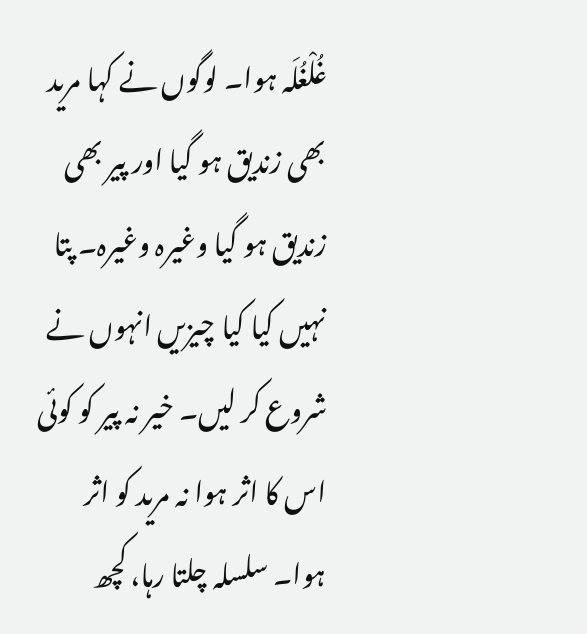غُلْغُلَہ ہوا۔ لوگوں نے کہا مرید بھی زندیق ہو گیا اور پیر بھی زندیق ہو گیا وغیرہ وغیرہ۔ پتا نہیں کیا کیا چیزیں انہوں نے شروع کر لیں۔ خیر نہ پیر کو کوئی اس کا اثر ہوا نہ مرید کو اثر ہوا۔ سلسلہ چلتا رہا، کچھ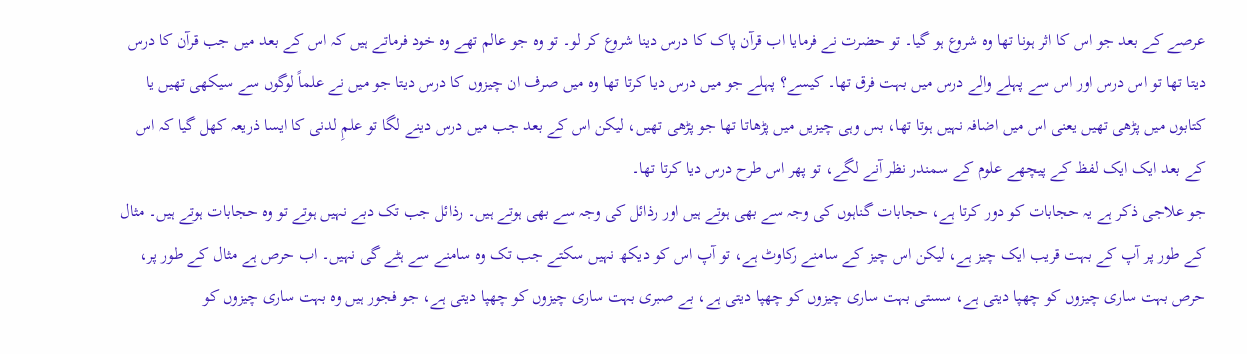عرصے کے بعد جو اس کا اثر ہونا تھا وہ شروع ہو گیا۔ تو حضرت نے فرمایا اب قرآن پاک کا درس دینا شروع کر لو۔ تو وہ جو عالم تھے وہ خود فرماتے ہیں کہ اس کے بعد میں جب قرآن کا درس دیتا تھا تو اس درس اور اس سے پہلے والے درس میں بہت فرق تھا۔ کیسے؟ پہلے جو میں درس دیا کرتا تھا وہ میں صرف ان چیزوں کا درس دیتا جو میں نے علماً لوگوں سے سیکھی تھیں یا کتابوں میں پڑھی تھیں یعنی اس میں اضافہ نہیں ہوتا تھا، بس وہی چیزیں میں پڑھاتا تھا جو پڑھی تھیں، لیکن اس کے بعد جب میں درس دینے لگا تو علمِ لدنی کا ایسا ذریعہ کھل گیا کہ اس کے بعد ایک ایک لفظ کے پیچھے علوم کے سمندر نظر آنے لگے، تو پھر اس طرح درس دیا کرتا تھا۔
جو علاجی ذکر ہے یہ حجابات کو دور کرتا ہے، حجابات گناہوں کی وجہ سے بھی ہوتے ہیں اور رذائل کی وجہ سے بھی ہوتے ہیں۔ رذائل جب تک دبے نہیں ہوتے تو وہ حجابات ہوتے ہیں۔ مثال کے طور پر آپ کے بہت قریب ایک چیز ہے، لیکن اس چیز کے سامنے رکاوٹ ہے، تو آپ اس کو دیکھ نہیں سکتے جب تک وہ سامنے سے ہٹے گی نہیں۔ اب حرص ہے مثال کے طور پر، حرص بہت ساری چیزوں کو چھپا دیتی ہے، سستی بہت ساری چیزوں کو چھپا دیتی ہے، بے صبری بہت ساری چیزوں کو چھپا دیتی ہے، جو فجور ہیں وہ بہت ساری چیزوں کو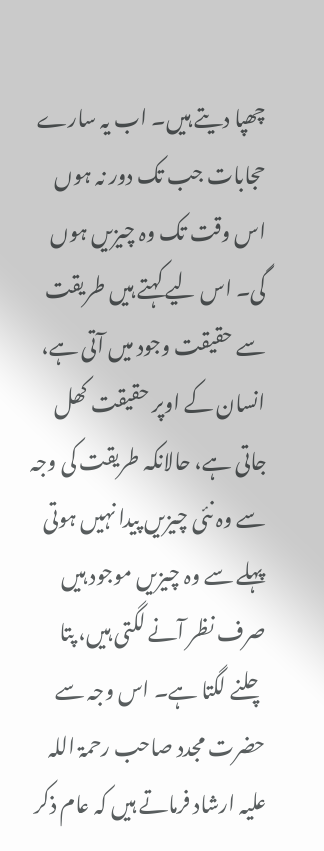چھپا دیتے ہیں۔ اب یہ سارے حجابات جب تک دور نہ ہوں اس وقت تک وہ چیزیں ہوں گی۔ اس لیے کہتے ہیں طریقت سے حقیقت وجود میں آتی ہے، انسان کے اوپر حقیقت کھل جاتی ہے، حالانکہ طریقت کی وجہ سے وہ نئی چیزیں پیدا نہیں ہوتی پہلے سے وہ چیزیں موجود ہیں صرف نظر آنے لگتی ہیں، پتا چلنے لگتا ہے۔ اس وجہ سے حضرت مجدد صاحب رحمۃ اللہ علیہ ارشاد فرماتے ہیں کہ عام ذکر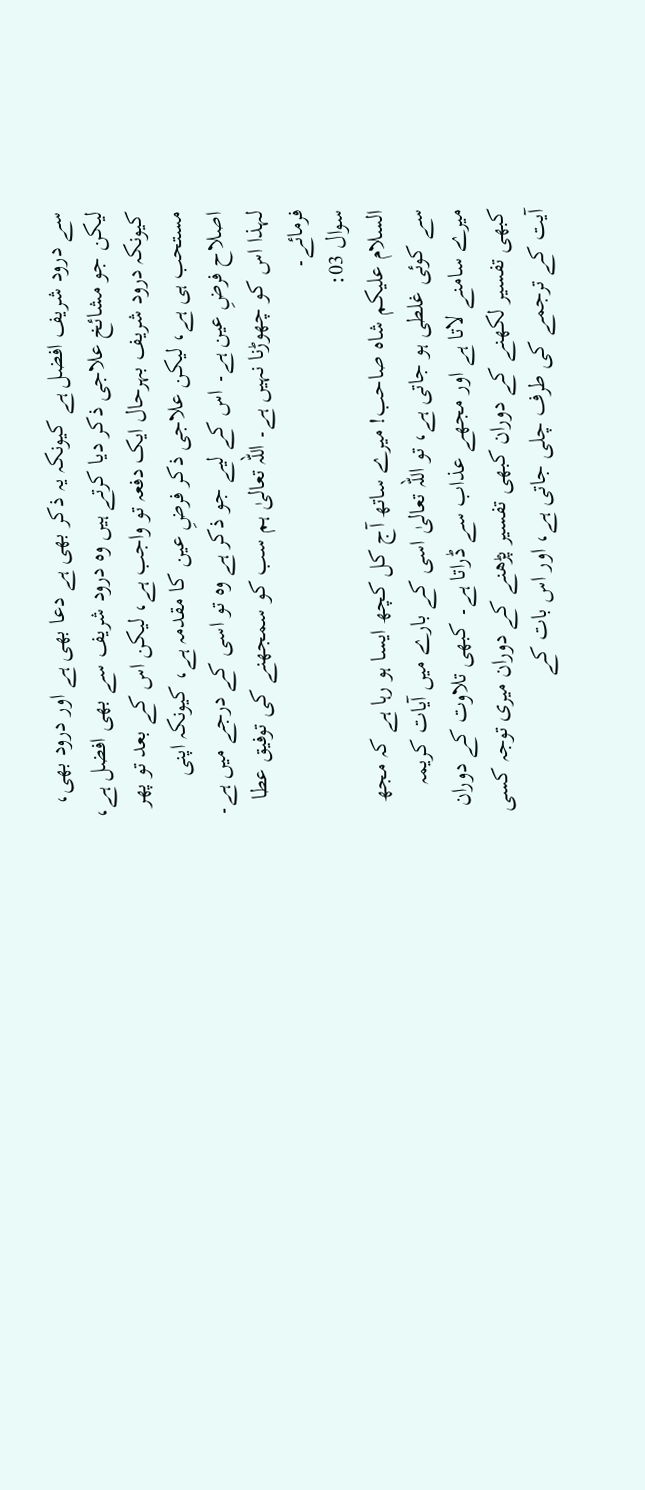سے درود شریف افضل ہے کیونکہ یہ ذکر بھی ہے دعا بھی ہے اور درود بھی، لیکن جو مشائخ علاجی ذکر دیا کرتے ہیں وہ درود شریف سے بھی افضل ہے، کیونکہ درود شریف بہرحال ایک دفعہ تو واجب ہے، لیکن اس کے بعد تو پھر مستحب ہی ہے، لیکن علاجی ذکر فرضِ عین کا مقدمہ ہے، کیونکہ اپنی اصلاح فرضِ عین ہے۔ اس کے لیے جو ذکر ہے وہ تو اسی کے درجے میں ہے۔ لہذا اس کو چھوڑنا نہیں ہے۔ اللہ تعالیٰ ہم سب کو سمجھنے کی توفیق عطا فرمائے۔
سوال 03:
السلام علیکم شاہ صاحب! میرے ساتھ آج کل کچھ ایسا ہو رہا ہے کہ مجھ سے کوئی غلطی ہو جاتی ہے، تو اللہ تعالیٰ اسی کے بارے میں آیات کریمہ میرے سامنے لاتا ہے اور مجھے عذاب سے ڈراتا ہے۔ کبھی تلاوت کے دوران کبھی تفسیر لکھنے کے دوران کبھی تفسیر پڑھنے کے دوران میری توجہ کسی آیت کے ترجمے کی طرف چلی جاتی ہے، اور اس بات کے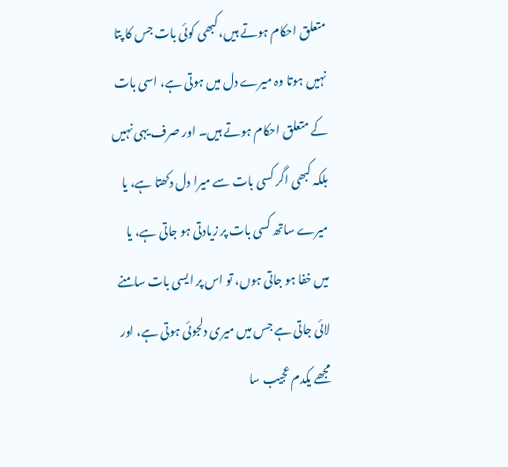متعلق احکام ہوتے ہیں، کبھی کوئی بات جس کا پتا نہیں ہوتا وہ میرے دل میں ہوتی ہے، اسی بات کے متعلق احکام ہوتے ہیں۔ اور صرف یہی نہیں بلکہ کبھی اگر کسی بات سے میرا دل دکھتا ہے، یا میرے ساتھ کسی بات پر زیادتی ہو جاتی ہے، یا میں خفا ہو جاتی ہوں، تو اس پر ایسی بات سامنے لائی جاتی ہے جس میں میری دلجوئی ہوتی ہے، اور مجھے یکدم عجیب سا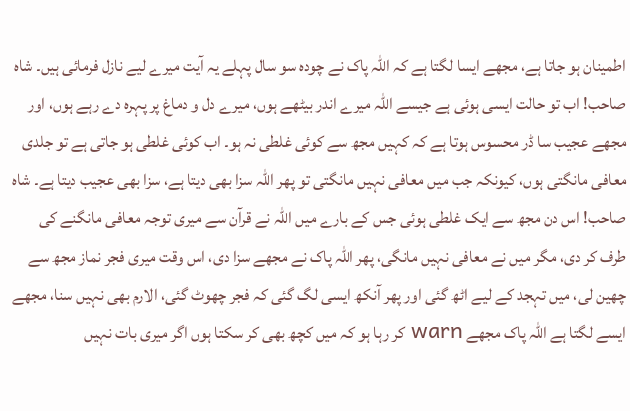اطمینان ہو جاتا ہے، مجھے ایسا لگتا ہے کہ اللہ پاک نے چودہ سو سال پہلے یہ آیت میرے لیے نازل فرمائی ہیں۔ شاہ صاحب! اب تو حالت ایسی ہوئی ہے جیسے اللہ میرے اندر بیٹھے ہوں، میرے دل و دماغ پر پہرہ دے رہے ہوں، اور مجھے عجیب سا ڈر محسوس ہوتا ہے کہ کہیں مجھ سے کوئی غلطی نہ ہو۔ اب کوئی غلطی ہو جاتی ہے تو جلدی معافی مانگتی ہوں، کیونکہ جب میں معافی نہیں مانگتی تو پھر اللہ سزا بھی دیتا ہے، سزا بھی عجیب دیتا ہے۔ شاہ صاحب! اس دن مجھ سے ایک غلطی ہوئی جس کے بارے میں اللہ نے قرآن سے میری توجہ معافی مانگنے کی طرف کر دی، مگر میں نے معافی نہیں مانگی، پھر اللہ پاک نے مجھے سزا دی، اس وقت میری فجر نماز مجھ سے چھین لی، میں تہجد کے لیے اٹھ گئی اور پھر آنکھ ایسی لگ گئی کہ فجر چھوٹ گئی، الارم بھی نہیں سنا، مجھے ایسے لگتا ہے اللہ پاک مجھے warn کر رہا ہو کہ میں کچھ بھی کر سکتا ہوں اگر میری بات نہیں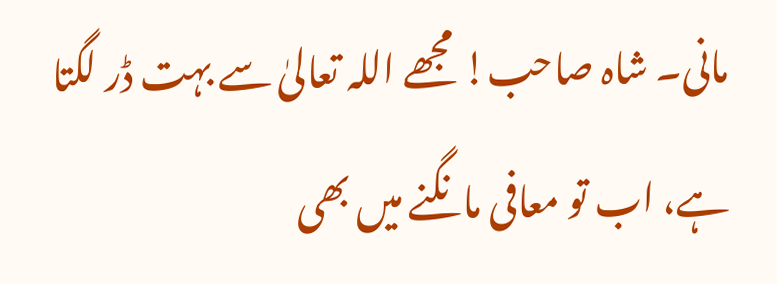مانی۔ شاہ صاحب! مجھے اللہ تعالیٰ سے بہت ڈر لگتا ہے، اب تو معافی مانگنے میں بھی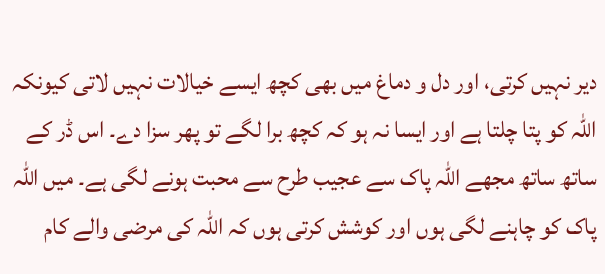دیر نہیں کرتی، اور دل و دماغ میں بھی کچھ ایسے خیالات نہیں لاتی کیونکہ اللہ کو پتا چلتا ہے اور ایسا نہ ہو کہ کچھ برا لگے تو پھر سزا دے۔ اس ڈر کے ساتھ ساتھ مجھے اللہ پاک سے عجیب طرح سے محبت ہونے لگی ہے۔ میں اللہ پاک کو چاہنے لگی ہوں اور کوشش کرتی ہوں کہ اللہ کی مرضی والے کام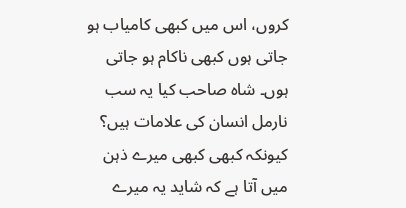کروں، اس میں کبھی کامیاب ہو جاتی ہوں کبھی ناکام ہو جاتی ہوں۔ شاہ صاحب کیا یہ سب نارمل انسان کی علامات ہیں؟ کیونکہ کبھی کبھی میرے ذہن میں آتا ہے کہ شاید یہ میرے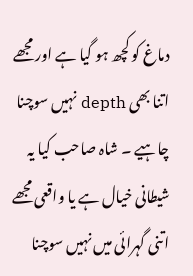دماغ کو کچھ ہو گیا ہے اور مجھے اتنا بھی depth نہیں سوچنا چاہیے ۔ شاہ صاحب کیا یہ شیطانی خیال ہے یا واقعی مجھے اتنی گہرائی میں نہیں سوچنا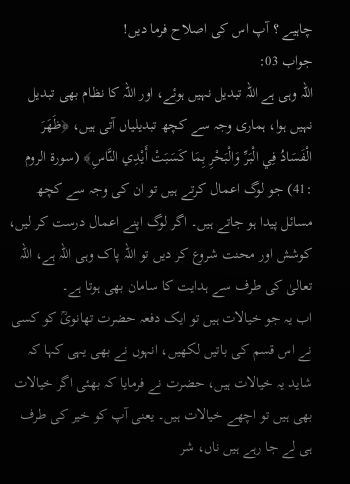چاہیے ؟ آپ اس کی اصلاح فرما دیں!
جواب 03:
اللہ وہی ہے اللہ تبدیل نہیں ہوئے، اور اللہ کا نظام بھی تبدیل نہیں ہوا، ہماری وجہ سے کچھ تبدیلیاں آتی ہیں، ﴿ظَهَرَ الْفَسَادُ فِي الْبَرِّ وَالْبَحْرِ بِمَا كَسَبَتْ أَيْدِي النَّاسِ﴾ (سورة الروم :41) جو لوگ اعمال کرتے ہیں تو ان کی وجہ سے کچھ مسائل پیدا ہو جاتے ہیں۔ اگر لوگ اپنے اعمال درست کر لیں، کوشش اور محنت شروع کر دیں تو اللہ پاک وہی اللہ ہے، اللہ تعالیٰ کی طرف سے ہدایت کا سامان بھی ہوتا ہے۔
اب یہ جو خیالات ہیں تو ایک دفعہ حضرت تھانویؒ کو کسی نے اس قسم کی باتیں لکھیں، انہوں نے بھی یہی کہا کہ شاید یہ خیالات ہیں، حضرت نے فرمایا کہ بھئی اگر خیالات بھی ہیں تو اچھے خیالات ہیں۔ یعنی آپ کو خیر کی طرف ہی لے جا رہے ہیں ناں، شر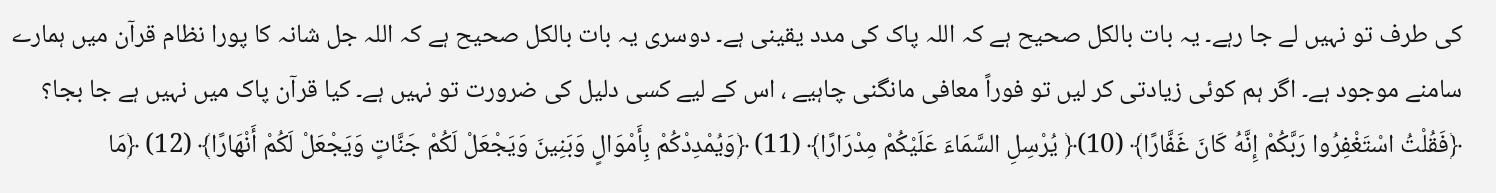کی طرف تو نہیں لے جا رہے۔ یہ بات بالکل صحیح ہے کہ اللہ پاک کی مدد یقینی ہے۔ دوسری یہ بات بالکل صحیح ہے کہ اللہ جل شانہ کا پورا نظام قرآن میں ہمارے سامنے موجود ہے۔ اگر ہم کوئی زیادتی کر لیں تو فوراً معافی مانگنی چاہیے ، اس کے لیے کسی دلیل کی ضرورت تو نہیں ہے۔ کیا قرآن پاک میں نہیں ہے جا بجا؟ ﴿فَقُلْتُ اسْتَغْفِرُوا رَبَّكُمْ إِنَّهُ كَانَ غَفَّارًا﴾ (10)﴿ يُرْسِلِ السَّمَاءَ عَلَيْكُمْ مِدْرَارًا﴾ (11) ﴿وَيُمْدِدْكُمْ بِأَمْوَالٍ وَبَنِينَ وَيَجْعَلْ لَكُمْ جَنَّاتٍ وَيَجْعَلْ لَكُمْ أَنْهَارًا﴾ (12) ﴿مَا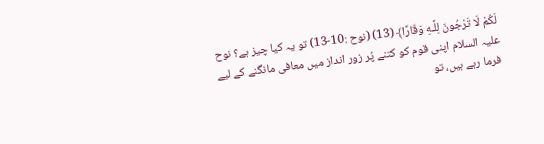لَكُمْ لَا تَرْجُونَ لِلَّـهِ وَقَارًا﴾ (13) (نوح :10-13) تو یہ کیا چیز ہے؟ نوح علیہ السلام اپنی قوم کو کتنے پُر زور انداز میں معافی مانگنے کے لیے فرما رہے ہیں، تو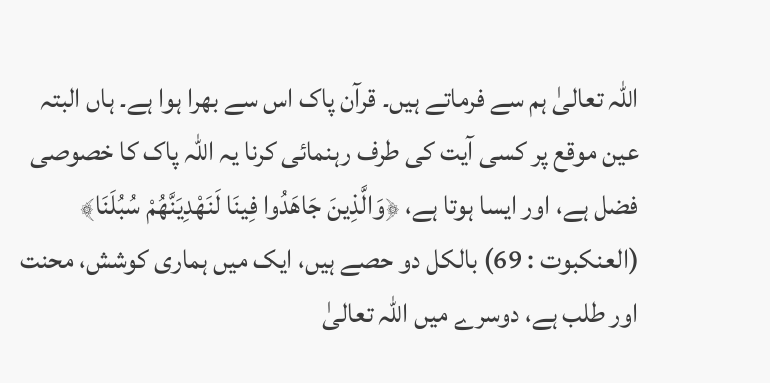اللہ تعالیٰ ہم سے فرماتے ہیں۔ قرآن پاک اس سے بھرا ہوا ہے۔ ہاں البتہ عین موقع پر کسی آیت کی طرف رہنمائی کرنا یہ اللہ پاک کا خصوصی فضل ہے، اور ایسا ہوتا ہے، ﴿وَالَّذِينَ جَاهَدُوا فِينَا لَنَهْدِيَنَّهُمْ سُبُلَنَا﴾ (العنكبوت : 69) بالکل دو حصے ہیں، ایک میں ہماری کوشش، محنت اور طلب ہے، دوسرے میں اللہ تعالیٰ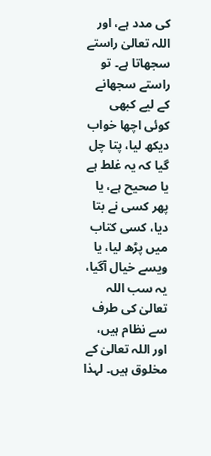کی مدد ہے، اور اللہ تعالیٰ راستے سجھاتا ہے۔ تو راستے سجھانے کے لیے کبھی کوئی اچھا خواب دیکھ لیا، پتا چل گیا کہ یہ غلط ہے یا صحیح ہے، یا پھر کسی نے بتا دیا، کسی کتاب میں پڑھ لیا، یا ویسے خیال آگیا، یہ سب اللہ تعالیٰ کی طرف سے نظام ہیں، اور اللہ تعالیٰ کے مخلوق ہیں۔ لہذا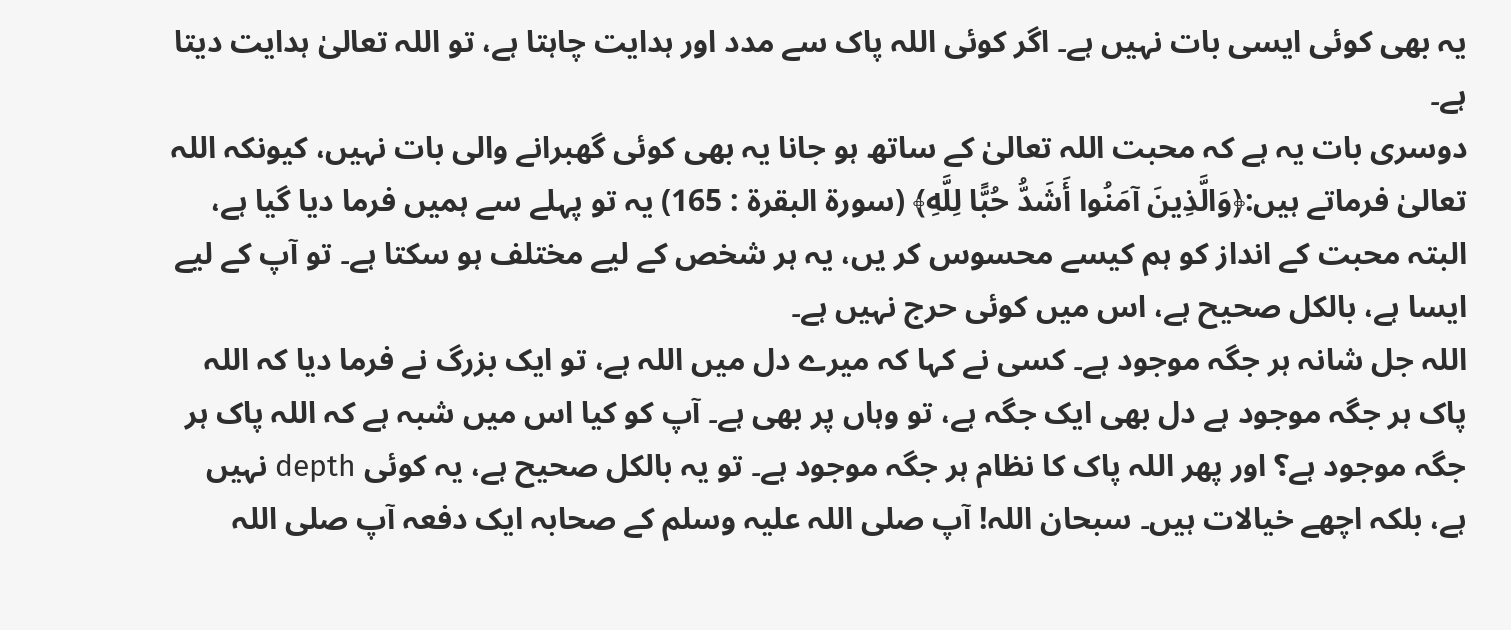یہ بھی کوئی ایسی بات نہیں ہے۔ اگر کوئی اللہ پاک سے مدد اور ہدایت چاہتا ہے، تو اللہ تعالیٰ ہدایت دیتا ہے۔
دوسری بات یہ ہے کہ محبت اللہ تعالیٰ کے ساتھ ہو جانا یہ بھی کوئی گھبرانے والی بات نہیں، کیونکہ اللہ تعالیٰ فرماتے ہیں:﴿وَالَّذِينَ آمَنُوا أَشَدُّ حُبًّا لِلَّهِ﴾ (سورة البقرة : 165) یہ تو پہلے سے ہمیں فرما دیا گیا ہے، البتہ محبت کے انداز کو ہم کیسے محسوس کر یں، یہ ہر شخص کے لیے مختلف ہو سکتا ہے۔ تو آپ کے لیے ایسا ہے، بالکل صحیح ہے، اس میں کوئی حرج نہیں ہے۔
اللہ جل شانہ ہر جگہ موجود ہے۔ کسی نے کہا کہ میرے دل میں اللہ ہے، تو ایک بزرگ نے فرما دیا کہ اللہ پاک ہر جگہ موجود ہے دل بھی ایک جگہ ہے، تو وہاں پر بھی ہے۔ آپ کو کیا اس میں شبہ ہے کہ اللہ پاک ہر جگہ موجود ہے؟ اور پھر اللہ پاک کا نظام ہر جگہ موجود ہے۔ تو یہ بالکل صحیح ہے، یہ کوئی depth نہیں ہے، بلکہ اچھے خیالات ہیں۔ سبحان اللہ! آپ صلی اللہ علیہ وسلم کے صحابہ ایک دفعہ آپ صلی اللہ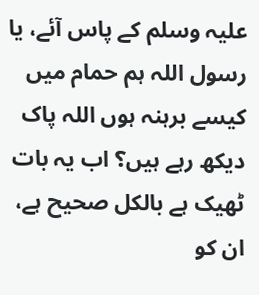علیہ وسلم کے پاس آئے، یا رسول اللہ ہم حمام میں کیسے برہنہ ہوں اللہ پاک دیکھ رہے ہیں؟ اب یہ بات ٹھیک ہے بالکل صحیح ہے، ان کو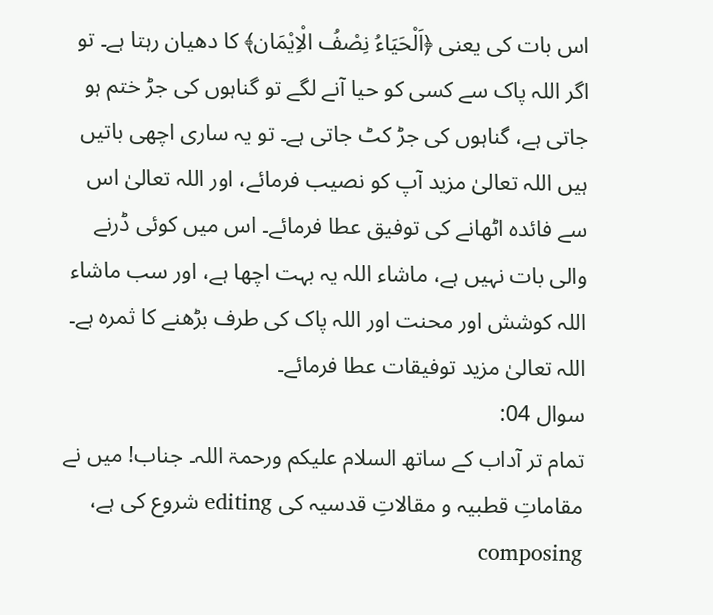اس بات کی یعنی ﴿اَلْحَیَاءُ نِصْفُ الْاِیْمَان﴾ کا دھیان رہتا ہے۔ تو اگر اللہ پاک سے کسی کو حیا آنے لگے تو گناہوں کی جڑ ختم ہو جاتی ہے، گناہوں کی جڑ کٹ جاتی ہے۔ تو یہ ساری اچھی باتیں ہیں اللہ تعالیٰ مزید آپ کو نصیب فرمائے، اور اللہ تعالیٰ اس سے فائدہ اٹھانے کی توفیق عطا فرمائے۔ اس میں کوئی ڈرنے والی بات نہیں ہے، ماشاء اللہ یہ بہت اچھا ہے، اور سب ماشاء اللہ کوشش اور محنت اور اللہ پاک کی طرف بڑھنے کا ثمرہ ہے۔ اللہ تعالیٰ مزید توفیقات عطا فرمائے۔
سوال 04:
تمام تر آداب کے ساتھ السلام علیکم ورحمۃ اللہ۔ جناب! میں نے مقاماتِ قطبیہ و مقالاتِ قدسیہ کی editing شروع کی ہے، composing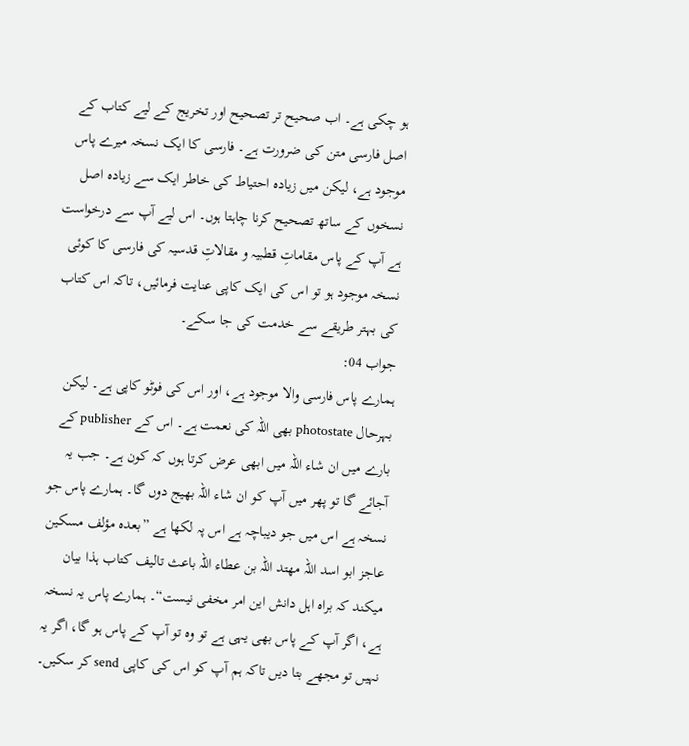ہو چکی ہے۔ اب صحیح تر تصحیح اور تخریج کے لیے کتاب کے اصل فارسی متن کی ضرورت ہے۔ فارسی کا ایک نسخہ میرے پاس موجود ہے، لیکن میں زیادہ احتیاط کی خاطر ایک سے زیادہ اصل نسخوں کے ساتھ تصحیح کرنا چاہتا ہوں۔ اس لیے آپ سے درخواست ہے آپ کے پاس مقاماتِ قطبیہ و مقالاتِ قدسیہ کی فارسی کا کوئی نسخہ موجود ہو تو اس کی ایک کاپی عنایت فرمائیں، تاکہ اس کتاب کی بہتر طریقے سے خدمت کی جا سکے۔
جواب 04:
ہمارے پاس فارسی والا موجود ہے، اور اس کی فوٹو کاپی ہے۔ لیکن بہرحال photostate بھی اللہ کی نعمت ہے۔ اس کے publisher کے بارے میں ان شاء اللہ میں ابھی عرض کرتا ہوں کہ کون ہے۔ جب یہ آجائے گا تو پھر میں آپ کو ان شاء اللہ بھیج دوں گا۔ ہمارے پاس جو نسخہ ہے اس میں جو دیباچہ ہے اس پہ لکھا ہے ”بعدہ مؤلف مسکین عاجز ابو اسد اللہ مھتد اللہ بن عطاء اللہ باعث تالیف کتاب ہذا بیان میکند کہ براہ اہل دانش این امر مخفی نیست“۔ ہمارے پاس یہ نسخہ ہے، اگر آپ کے پاس بھی یہی ہے تو وہ تو آپ کے پاس ہو گا، اگر یہ نہیں تو مجھے بتا دیں تاکہ ہم آپ کو اس کی کاپی send کر سکیں۔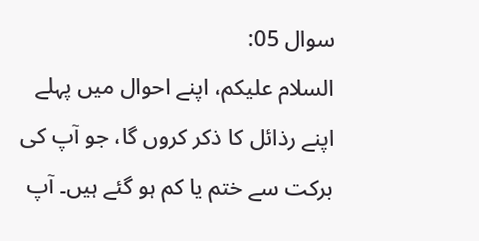سوال 05:
السلام علیکم، اپنے احوال میں پہلے اپنے رذائل کا ذکر کروں گا، جو آپ کی برکت سے ختم یا کم ہو گئے ہیں۔ آپ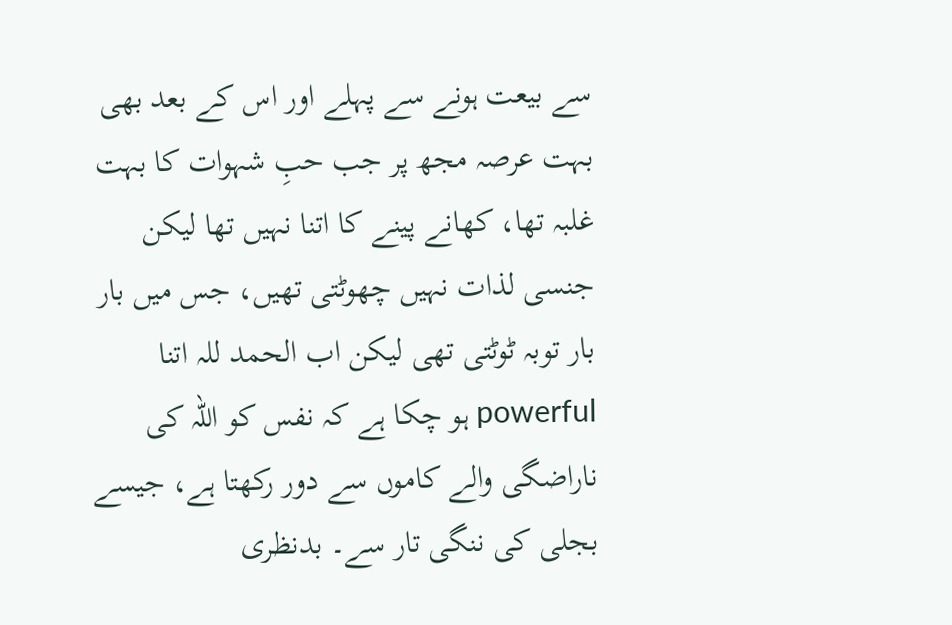سے بیعت ہونے سے پہلے اور اس کے بعد بھی بہت عرصہ مجھ پر جب حبِ شہوات کا بہت غلبہ تھا، کھانے پینے کا اتنا نہیں تھا لیکن جنسی لذات نہیں چھوٹتی تھیں، جس میں بار بار توبہ ٹوٹتی تھی لیکن اب الحمد للہ اتنا powerful ہو چکا ہے کہ نفس کو اللہ کی ناراضگی والے کاموں سے دور رکھتا ہے، جیسے بجلی کی ننگی تار سے۔ بدنظری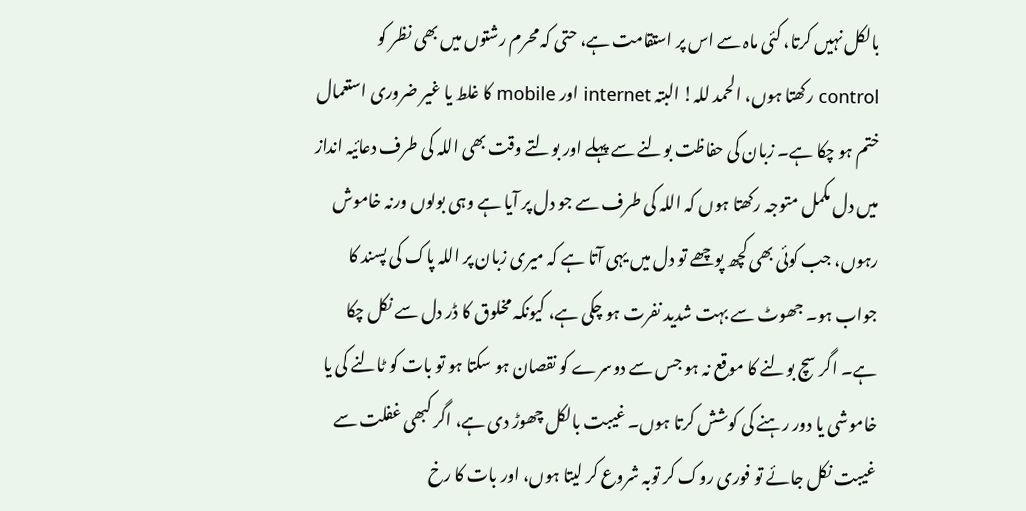بالکل نہیں کرتا، کئی ماہ سے اس پر استقامت ہے، حتی کہ محرم رشتوں میں بھی نظر کو control رکھتا ہوں، الحمد للہ! البتہ internet اور mobile کا غلط یا غیر ضروری استعمال ختم ہو چکا ہے۔ زبان کی حفاظت بولنے سے پہلے اور بولتے وقت بھی اللہ کی طرف دعائیہ انداز میں دل مکمل متوجہ رکھتا ہوں کہ اللہ کی طرف سے جو دل پر آیا ہے وہی بولوں ورنہ خاموش رہوں، جب کوئی بھی کچھ پوچھے تو دل میں یہی آتا ہے کہ میری زبان پر اللہ پاک کی پسند کا جواب ہو۔ جھوٹ سے بہت شدید نفرت ہو چکی ہے، کیونکہ مخلوق کا ڈر دل سے نکل چکا ہے۔ اگر سچ بولنے کا موقع نہ ہو جس سے دوسرے کو نقصان ہو سکتا ہو تو بات کو ٹالنے کی یا خاموشی یا دور رہنے کی کوشش کرتا ہوں۔ غیبت بالکل چھوڑ دی ہے، اگر کبھی غفلت سے غیبت نکل جائے تو فوری روک کر توبہ شروع کر لیتا ہوں، اور بات کا رخ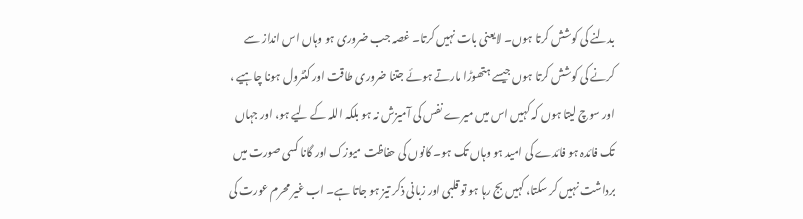بدلنے کی کوشش کرتا ہوں۔ لایعنی بات نہیں کرتا۔ غصہ جب ضروری ہو وہاں اس انداز سے کرنے کی کوشش کرتا ہوں جیسے ہتھوڑا مارتے ہوئے جتنا ضروری طاقت اور کنٹرول ہونا چاہیے ، اور سوچ لیتا ہوں کہ کہیں اس میں میرے نفس کی آمیزش نہ ہو بلکہ اللہ کے لیے ہو، اور جہاں تک فائدہ ہو فائدے کی امید ہو وہاں تک ہو۔ کانوں کی حفاظت میوزک اور گانا کسی صورت میں برداشت نہیں کر سکتا، کہیں بج رہا ہو تو قلبی اور زبانی ذکر تیز ہو جاتا ہے۔ اب غیر محرم عورت کی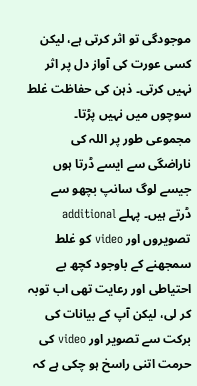موجودگی تو اثر کرتی ہے، لیکن کسی عورت کی آواز دل پر اثر نہیں کرتی۔ ذہن کی حفاظت غلط سوچوں میں نہیں پڑتا۔
مجموعی طور پر اللہ کی ناراضگی سے ایسے ڈرتا ہوں جیسے لوگ سانپ بچھو سے ڈرتے ہیں۔ پہلے additional تصویروں اور video کو غلط سمجھنے کے باوجود کچھ بے احتیاطی اور رعایت تھی اب توبہ کر لی، لیکن آپ کے بیانات کی برکت سے تصویر اور video کی حرمت اتنی راسخ ہو چکی ہے کہ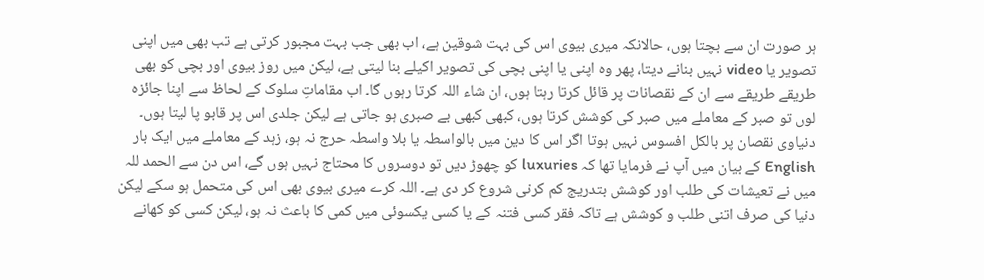ہر صورت ان سے بچتا ہوں، حالانکہ میری بیوی اس کی بہت شوقین ہے، اب بھی جب بہت مجبور کرتی ہے تب بھی میں اپنی تصویر یا video نہیں بنانے دیتا، پھر وہ اپنی یا اپنی بچی کی تصویر اکیلے بنا لیتی ہے، لیکن میں روز بیوی اور بچی کو بھی طریقے طریقے سے ان کے نقصانات پر قائل کرتا رہتا ہوں، ان شاء اللہ کرتا رہوں گا۔ اب مقاماتِ سلوک کے لحاظ سے اپنا جائزہ لوں تو صبر کے معاملے میں صبر کی کوشش کرتا ہوں، کبھی کبھی بے صبری ہو جاتی ہے لیکن جلدی اس پر قابو پا لیتا ہوں۔ دنیاوی نقصان پر بالکل افسوس نہیں ہوتا اگر اس کا دین میں بالواسطہ یا بلا واسطہ حرج نہ ہو، زہد کے معاملے میں ایک بار English کے بیان میں آپ نے فرمایا تھا کہ luxuries کو چھوڑ دیں تو دوسروں کا محتاج نہیں ہوں گے، اس دن سے الحمد للہ میں نے تعیشات کی طلب اور کوشش بتدریج کم کرنی شروع کر دی ہے۔ اللہ کرے میری بیوی بھی اس کی متحمل ہو سکے لیکن دنیا کی صرف اتنی طلب و کوشش ہے تاکہ فقر کسی فتنہ کے یا کسی یکسوئی میں کمی کا باعث نہ ہو، لیکن کسی کو کھانے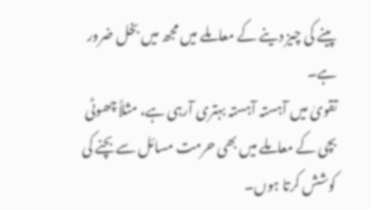پینے کی چیز دینے کے معاملے میں مجھ میں بخل ضرور ہے۔
تقویٰ میں آہستہ آہستہ بہتری آرہی ہے، مثلاً چھوٹی بچی کے معاملے میں بھی حرمت مسائل سے بچنے کی کوشش کرتا ہوں۔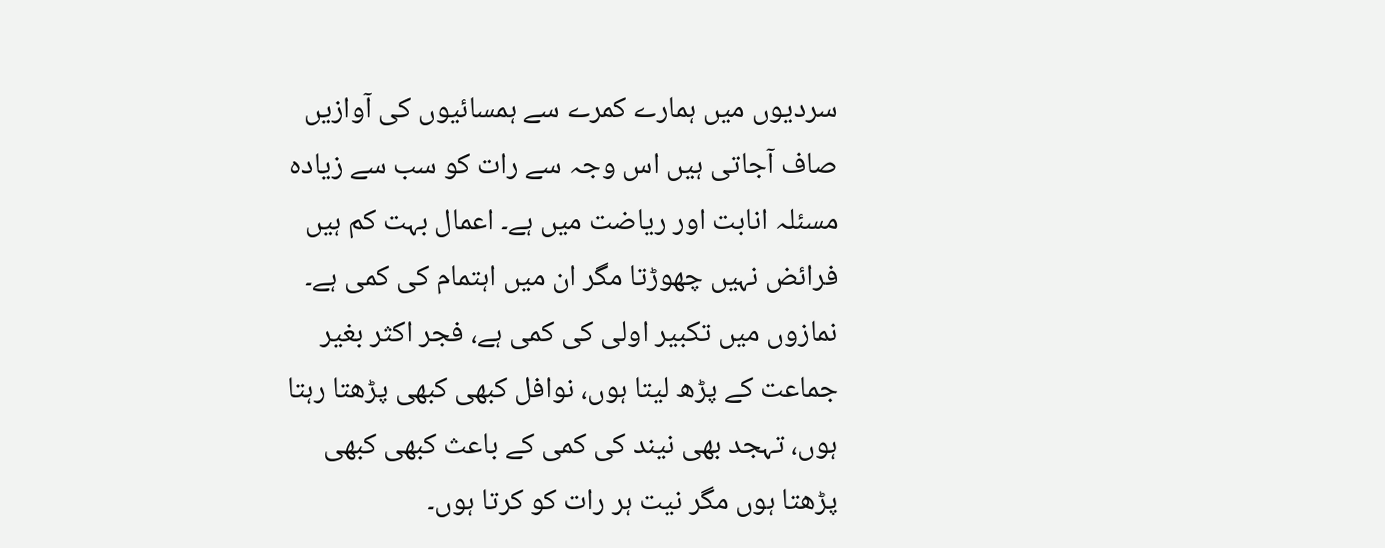سردیوں میں ہمارے کمرے سے ہمسائیوں کی آوازیں صاف آجاتی ہیں اس وجہ سے رات کو سب سے زیادہ مسئلہ انابت اور ریاضت میں ہے۔ اعمال بہت کم ہیں فرائض نہیں چھوڑتا مگر ان میں اہتمام کی کمی ہے۔ نمازوں میں تکبیر اولی کی کمی ہے، فجر اکثر بغیر جماعت کے پڑھ لیتا ہوں، نوافل کبھی کبھی پڑھتا رہتا ہوں، تہجد بھی نیند کی کمی کے باعث کبھی کبھی پڑھتا ہوں مگر نیت ہر رات کو کرتا ہوں۔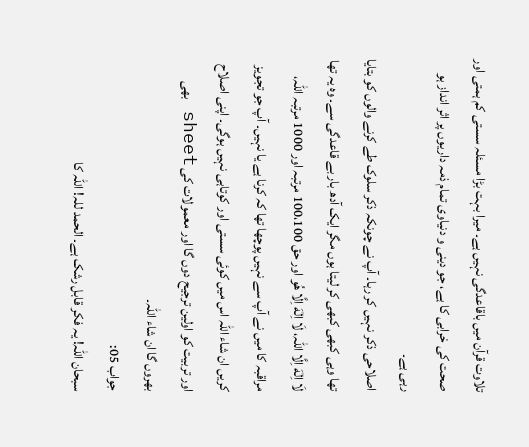تلاوت قرآن میں باقاعدگی نہیں ہے۔ میرا بہت بڑا مسئلہ سستی کم ہمتی اور صحت کی خرابی کا ہے، جو دینی و دنیاوی تمام ذمہ داریوں پر اثر انداز ہو رہی ہے۔
اصلاحی ذکر نہیں کر رہا۔ آپ نے چونکہ ذکر سلوک طے کرنے والوں کو بتایا تھا وہی کبھی کبھی کر لیتا ہوں مگر ایک آدھ بار بے قاعدگی سے۔ وہ یہ تھا لَا اِلٰهَ اِلَّا اللہ، لَا اِلٰهَ اِلَّا ھُو اور حق 100،100 مرتبہ اور 1000 مرتبہ اللہ، مراقبہ کا میں نے آپ سے نہیں پوچھا تھا کہ کرنا ہے یا نہیں۔ آپ جو تجویز کریں ان شاء اللہ اس میں کوئی سستی اور کوتاہی نہیں ہوگی۔ اپنی اصلاح اور تربیت کو اولین ترجیح دوں گا اور معمولات کی sheet بھی بھروں گا ان شاء اللہ۔
جواب 05:
سبحان اللہ! یہ فکر قابل رشک ہے۔ الحمد للہ! اللہ کا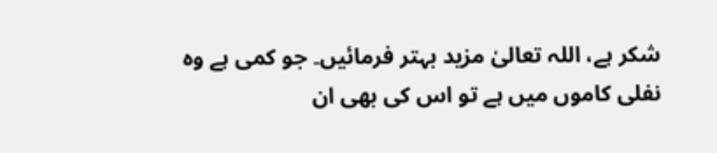شکر ہے، اللہ تعالیٰ مزید بہتر فرمائیں۔ جو کمی ہے وہ نفلی کاموں میں ہے تو اس کی بھی ان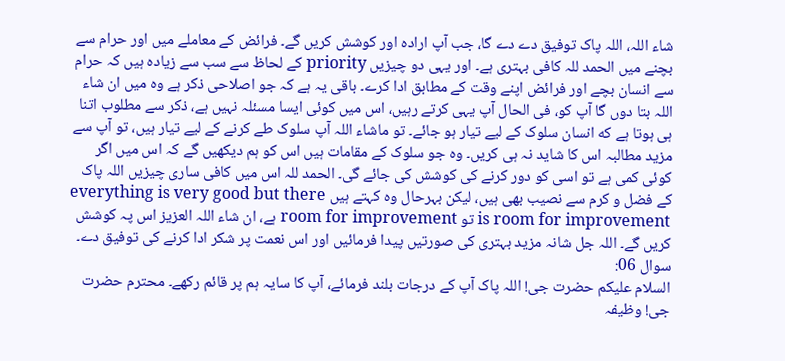شاء اللہ، اللہ پاک توفیق دے دے گا، جب آپ ارادہ اور کوشش کریں گے۔ فرائض کے معاملے میں اور حرام سے بچنے میں الحمد للہ کافی بہتری ہے۔ اور یہی دو چیزیں priority کے لحاظ سے سب سے زیادہ ہیں کہ حرام سے انسان بچے اور فرائض اپنے وقت کے مطابق ادا کرے۔ باقی یہ ہے کہ جو اصلاحی ذکر ہے وہ میں ان شاء اللہ بتا دوں گا آپ کو، فی الحال آپ یہی کرتے رہیں، اس میں کوئی ایسا مسئلہ نہیں ہے، ذکر سے مطلوب اتنا ہی ہوتا ہے که انسان سلوک کے لیے تیار ہو جائے۔ تو ماشاء اللہ آپ سلوک طے کرنے کے لیے تیار ہیں، تو آپ سے مزید مطالبہ اس کا شاید نہ ہی کریں۔ وہ جو سلوک کے مقامات ہیں اس کو ہم دیکھیں گے کہ اس میں اگر کوئی کمی ہے تو اسی کو دور کرنے کی کوشش کی جائے گی۔ الحمد للہ اس میں کافی ساری چیزیں اللہ پاک کے فضل و کرم سے نصیب بھی ہیں، لیکن بہرحال وہ کہتے ہیں everything is very good but there is room for improvement تو room for improvement ہے، ان شاء اللہ العزیز اس پہ کوشش کریں گے۔ اللہ جل شانہ مزید بہتری کی صورتیں پیدا فرمائیں اور اس نعمت پر شکر ادا کرنے کی توفیق دے۔
سوال 06:
السلام علیکم حضرت جی! اللہ پاک آپ کے درجات بلند فرمائے، آپ کا سایہ ہم پر قائم رکھے۔ محترم حضرت جی! وظیفہ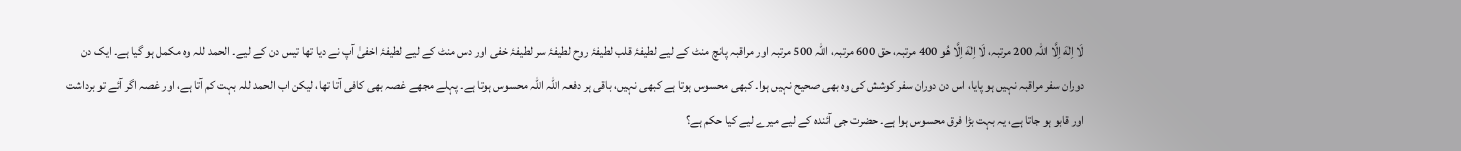لَا اِلٰهَ اِلَّا اللہ 200 مرتبہ، لَا اِلٰهَ اِلَّا ھُو 400 مرتبہ، حق 600 مرتبہ، اللہ 500 مرتبہ اور مراقبہ پانچ منٹ کے لیے لطیفۂ قلب لطیفۂ روح لطیفۂ سر لطیفۂ خفی اور دس منٹ کے لیے لطیفۂ اخفیٰ آپ نے دیا تھا تیس دن کے لیے۔ الحمد للہ وہ مکمل ہو گیا ہے۔ ایک دن دوران سفر مراقبہ نہیں ہو پایا، اس دن دوران سفر کوشش کی وہ بھی صحیح نہیں ہوا۔ کبھی محسوس ہوتا ہے کبھی نہیں، باقی ہر دفعہ اللہ اللہ محسوس ہوتا ہے۔ پہلے مجھے غصہ بھی کافی آتا تھا، لیکن اب الحمد للہ بہت کم آتا ہے، اور غصہ اگر آئے تو برداشت اور قابو ہو جاتا ہے، یہ بہت بڑا فرق محسوس ہوا ہے۔ حضرت جی آئندہ کے لیے میرے لیے کیا حکم ہے؟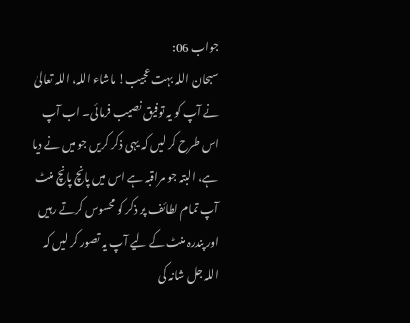جواب 06:
سبحان اللہ بہت عجیب! ماشاء اللہ، اللہ تعالیٰ نے آپ کو یہ توفیق نصیب فرمائی۔ اب آپ اس طرح کر لیں کہ یہی ذکر کریں جو میں نے دیا ہے، البتہ جو مراقبہ ہے اس میں پانچ پانچ منٹ آپ تمام لطائف پر ذکر کو محسوس کرتے رہیں اور پندرہ منٹ کے لیے آپ یہ تصور کر لیں کہ اللہ جل شانہ کی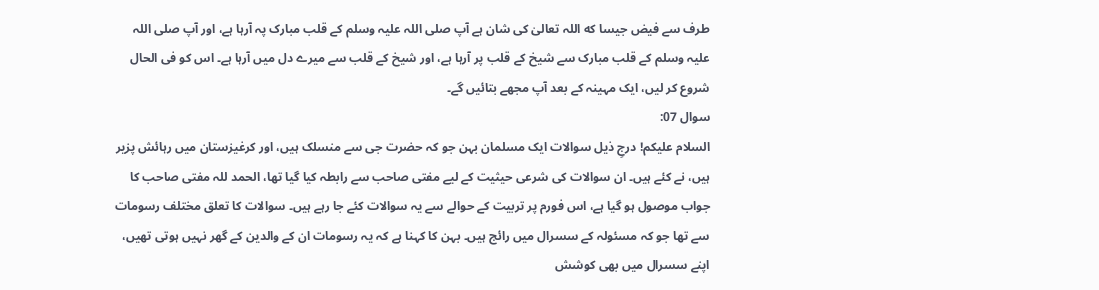طرف سے فیض جیسا که اللہ تعالیٰ کی شان ہے آپ صلی اللہ علیہ وسلم کے قلب مبارک پہ آرہا ہے، اور آپ صلی اللہ علیہ وسلم کے قلب مبارک سے شیخ کے قلب پر آرہا ہے، اور شیخ کے قلب سے میرے دل میں آرہا ہے۔ اس کو فی الحال شروع کر لیں، ایک مہینہ کے بعد آپ مجھے بتائیں گے۔
سوال 07:
السلام علیکم! درجِ ذیل سوالات ایک مسلمان بہن جو کہ حضرت جی سے منسلک ہیں، اور کرغیزستان میں رہائش پزیر ہیں، نے کئے ہیں۔ ان سوالات کی شرعی حیثیت کے لیے مفتی صاحب سے رابطہ کیا گیا تھا، الحمد للہ مفتی صاحب کا جواب موصول ہو گیا ہے، اس فورم پر تربیت کے حوالے سے یہ سوالات کئے جا رہے ہیں۔ سوالات کا تعلق مختلف رسومات سے تھا جو کہ مسئولہ کے سسرال میں رائج ہیں۔ بہن کا کہنا ہے کہ یہ رسومات ان کے والدین کے گھر نہیں ہوتی تھیں، اپنے سسرال میں بھی کوشش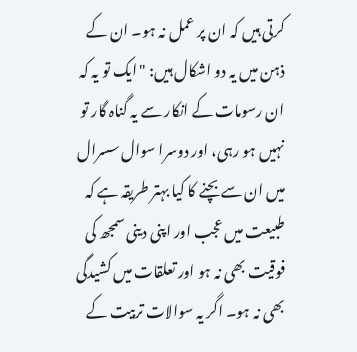کرتی ہیں کہ ان پر عمل نہ ہو۔ ان کے ذہن میں یہ دو اشکال ہیں: "ایک تو یہ کہ ان رسومات کے انکار سے یہ گناہ گار تو نہیں ہو رہی، اور دوسرا سوال سسرال میں ان سے بچنے کا کیا بہتر طریقہ ہے کہ طبیعت میں عجب اور اپنی دینی سمجھ کی فوقیت بھی نہ ہو اور تعلقات میں کشیدگی بھی نہ ہو۔ اگر یہ سوالات تربیت کے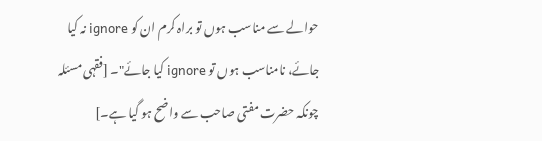حوالے سے مناسب ہوں تو براہ کرم ان کو ignore نہ کیا جائے، نامناسب ہوں تو ignore کیا جائے"۔ [فقہی مسئلہ چونکہ حضرت مفتی صاحب سے واضح ہو گیا ہے۔]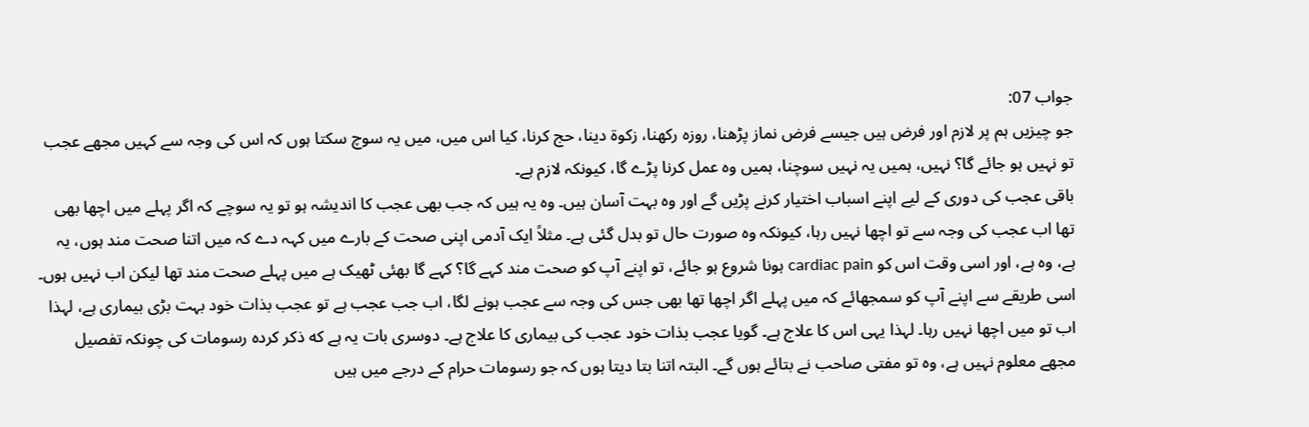جواب 07:
جو چیزیں ہم پر لازم اور فرض ہیں جیسے فرض نماز پڑھنا، روزہ رکھنا، زکوۃ دینا، حج کرنا، کیا اس میں، میں یہ سوچ سکتا ہوں کہ اس کی وجہ سے کہیں مجھے عجب تو نہیں ہو جائے گا؟ نہیں، ہمیں یہ نہیں سوچنا، ہمیں وہ عمل کرنا پڑے گا، کیونکہ لازم ہے۔
باقی عجب کی دوری کے لیے اپنے اسباب اختیار کرنے پڑیں گے اور وہ بہت آسان ہیں۔ وہ یہ ہیں کہ جب بھی عجب کا اندیشہ ہو تو یہ سوچے کہ اگر پہلے میں اچھا بھی تھا اب عجب کی وجہ سے تو اچھا نہیں رہا، کیونکہ وہ صورت حال تو بدل گئی ہے۔ مثلاً ایک آدمی اپنی صحت کے بارے میں کہہ دے کہ میں اتنا صحت مند ہوں، یہ ہے، وہ ہے، اور اسی وقت اس کو cardiac pain ہونا شروع ہو جائے، تو اپنے آپ کو صحت مند کہے گا؟ کہے گا بھئی ٹھیک ہے میں پہلے صحت مند تھا لیکن اب نہیں ہوں۔ اسی طریقے سے اپنے آپ کو سمجھائے کہ میں پہلے اگر اچھا تھا بھی جس کی وجہ سے عجب ہونے لگا، اب جب عجب ہے تو عجب بذات خود بہت بڑی بیماری ہے، لہذا اب تو میں اچھا نہیں رہا۔ لہذا یہی اس کا علاج ہے۔ گویا عجب بذات خود عجب کی بیماری کا علاج ہے۔ دوسری بات یہ ہے که ذکر کردہ رسومات کی چونکہ تفصیل مجھے معلوم نہیں ہے، وہ تو مفتی صاحب نے بتائے ہوں گے۔ البتہ اتنا بتا دیتا ہوں کہ جو رسومات حرام کے درجے میں ہیں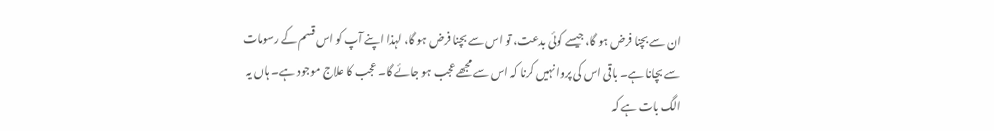ان سے بچنا فرض ہو گا، جیسے کوئی بدعت، تو اس سے بچنا فرض ہو گا، لہذا اپنے آپ کو اس قسم کے رسومات سے بچانا ہے۔ باقی اس کی پروا نہیں کرنا کہ اس سے مجھے عجب ہو جائے گا۔ عجب کا علاج موجود ہے۔ ہاں یہ الگ بات ہے کہ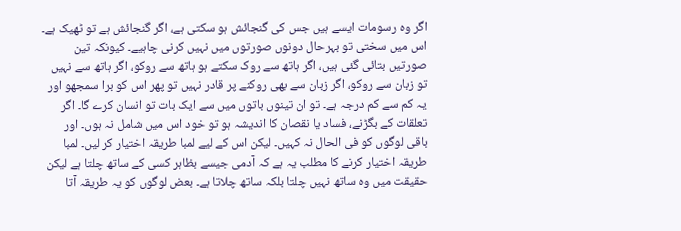اگر وہ رسومات ایسے ہیں جس کی گنجائش ہو سکتی ہے، اگر گنجائش ہے تو ٹھیک ہے۔ اس میں سختی تو بہرحال دونوں صورتوں میں نہیں کرنی چاہیے۔ کیونکہ تین صورتیں بتائی گئی ہیں، اگر ہاتھ سے روک سکتے ہو ہاتھ سے روکو، اگر ہاتھ سے نہیں تو زبان سے روکو، اگر زبان سے بھی روکنے پر قادر نہیں تو پھر اس کو برا سمجھو اور یہ کم سے کم درجہ ہے۔ تو ان تینوں باتوں میں سے ایک بات تو انسان کرے گا۔ اگر تعلقات کے بگڑنے، فساد یا نقصان کا اندیشہ ہو تو خود اس میں شامل نہ ہوں۔ اور باقی لوگوں کو فی الحال نہ کہیں۔ لیکن اس کے لیے لمبا طریقہ اختیار کر لیں۔ لمبا طریقہ اختیار کرنے کا مطلب یہ ہے کہ آدمی جیسے بظاہر کسی کے ساتھ چلتا ہے لیکن حقیقت میں وہ ساتھ نہیں چلتا بلکہ ساتھ چلاتا ہے۔ بعض لوگوں کو یہ طریقہ آتا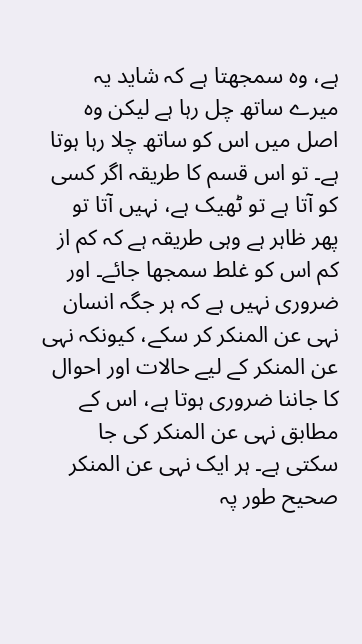ہے، وہ سمجھتا ہے کہ شاید یہ میرے ساتھ چل رہا ہے لیکن وہ اصل میں اس کو ساتھ چلا رہا ہوتا ہے۔ تو اس قسم کا طریقہ اگر کسی کو آتا ہے تو ٹھیک ہے، نہیں آتا تو پھر ظاہر ہے وہی طریقہ ہے کہ کم از کم اس کو غلط سمجھا جائے۔ اور ضروری نہیں ہے کہ ہر جگہ انسان نہی عن المنکر کر سکے، کیونکہ نہی عن المنکر کے لیے حالات اور احوال کا جاننا ضروری ہوتا ہے، اس کے مطابق نہی عن المنکر کی جا سکتی ہے۔ ہر ایک نہی عن المنکر صحیح طور پہ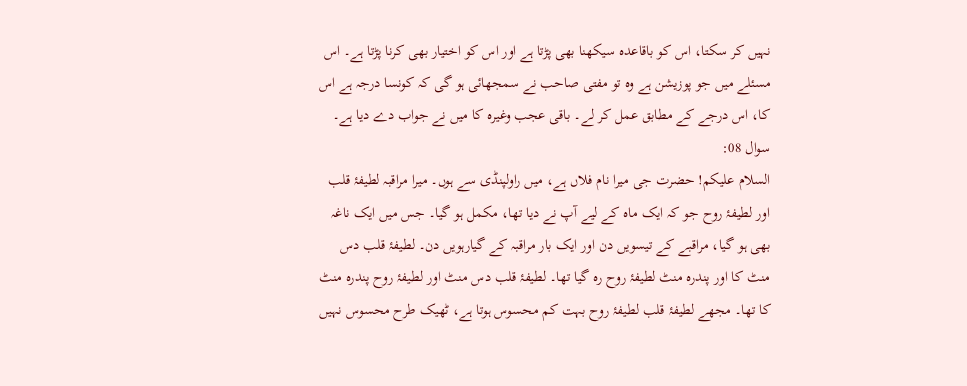نہیں کر سکتا، اس کو باقاعدہ سیکھنا بھی پڑتا ہے اور اس کو اختیار بھی کرنا پڑتا ہے۔ اس مسئلے میں جو پوزیشن ہے وہ تو مفتی صاحب نے سمجھائی ہو گی کہ کونسا درجہ ہے اس کا، اس درجے کے مطابق عمل کر لے۔ باقی عجب وغیرہ کا میں نے جواب دے دیا ہے۔
سوال 08:
السلام علیکم! حضرت جی میرا نام فلاں ہے، میں راولپنڈی سے ہوں۔ میرا مراقبہ لطیفۂ قلب اور لطیفۂ روح جو کہ ایک ماہ کے لیے آپ نے دیا تھا، مکمل ہو گیا۔ جس میں ایک ناغہ بھی ہو گیا، مراقبے کے تیسویں دن اور ایک بار مراقبہ کے گیارہویں دن۔ لطیفۂ قلب دس منٹ کا اور پندرہ منٹ لطیفۂ روح رہ گیا تھا۔ لطیفۂ قلب دس منٹ اور لطیفۂ روح پندرہ منٹ کا تھا۔ مجھے لطیفۂ قلب لطیفۂ روح بہت کم محسوس ہوتا ہے، ٹھیک طرح محسوس نہیں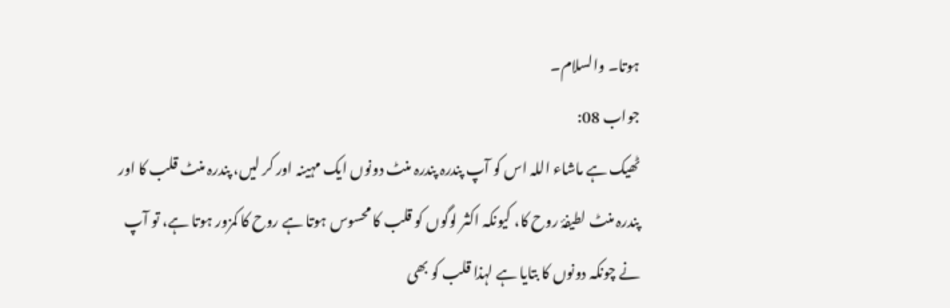ہوتا۔ والسلام۔
جواب 08:
ٹھیک ہے ماشاء اللہ اس کو آپ پندرہ پندرہ منٹ دونوں ایک مہینہ اور کر لیں، پندرہ منٹ قلب کا اور پندرہ منٹ لطیفۂ روح کا، کیونکہ اکثر لوگوں کو قلب کا محسوس ہوتا ہے روح کا کمزور ہوتا ہے، تو آپ نے چونکہ دونوں کا بتایا ہے لہذا قلب کو بھی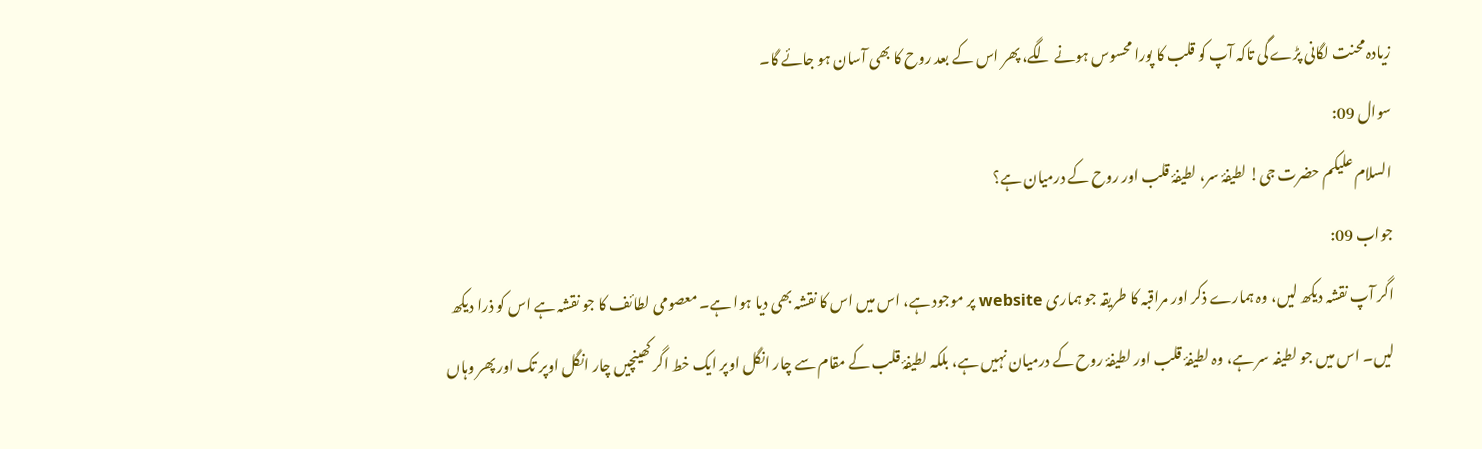زیادہ محنت لگانی پڑے گی تاکہ آپ کو قلب کا پورا محسوس ہونے لگے، پھر اس کے بعد روح کا بھی آسان ہو جائے گا۔
سوال 09:
السلام علیکم حضرت جی! لطیفۂ سر، لطیفۂ قلب اور روح کے درمیان ہے؟
جواب 09:
اگر آپ نقشہ دیکھ لیں، وہ ہمارے ذکر اور مراقبہ کا طریقہ جو ہماری website پر موجود ہے، اس میں اس کا نقشہ بھی دیا ہوا ہے۔ معصومی لطائف کا جو نقشہ ہے اس کو ذرا دیکھ لیں۔ اس میں جو لطیفہ سر ہے، وہ لطیفۂ قلب اور لطیفۂ روح کے درمیان نہیں ہے، بلکہ لطیفۂ قلب کے مقام سے چار انگل اوپر ایک خط اگر کھینچیں چار انگل اوپر تک اور پھر وہاں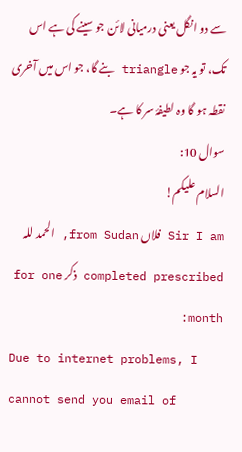سے دو انگل یعنی درمیانی لائن جو سینے کی ہے اس تک، تو یہ جو triangle بنے گا، جو اس میں آخری نقطہ ہو گا وہ لطیفۂ سر کا ہے۔
سوال 10:
السلام علیکم!
Sir I am فلاں from Sudan, الحمد للہ completed prescribed ذکر for one month:
Due to internet problems, I cannot send you email of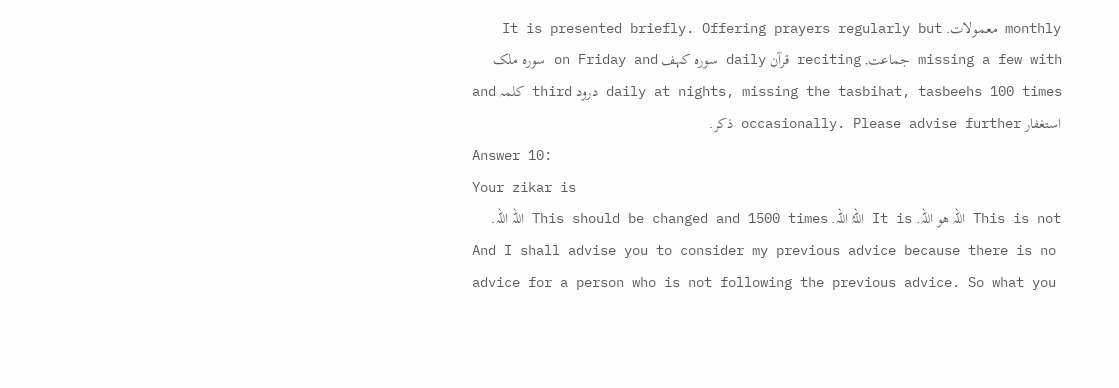monthly معمولات. It is presented briefly. Offering prayers regularly but missing a few with جماعت, reciting قرآن daily سورہ کہف on Friday and سورہ ملک daily at nights, missing the tasbihat, tasbeehs 100 times درود third کلمہ and استغفار occasionally. Please advise further ذکر.
Answer 10:
Your zikar is
This is not اللہ ھو اللہ. It is اللہُ اللہ. This should be changed and 1500 times اللہ اللہ.
And I shall advise you to consider my previous advice because there is no advice for a person who is not following the previous advice. So what you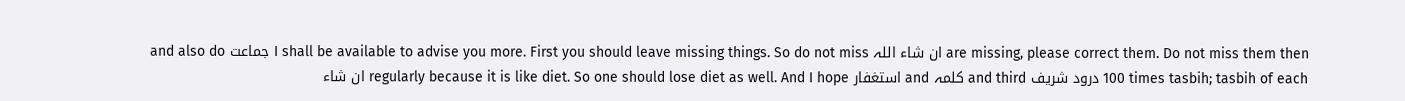are missing, please correct them. Do not miss them then ان شاء اللہ I shall be available to advise you more. First you should leave missing things. So do not miss جماعت and also do 100 times tasbih; tasbih of each درود شریف and third کلمہ and استغفار regularly because it is like diet. So one should lose diet as well. And I hope ان شاء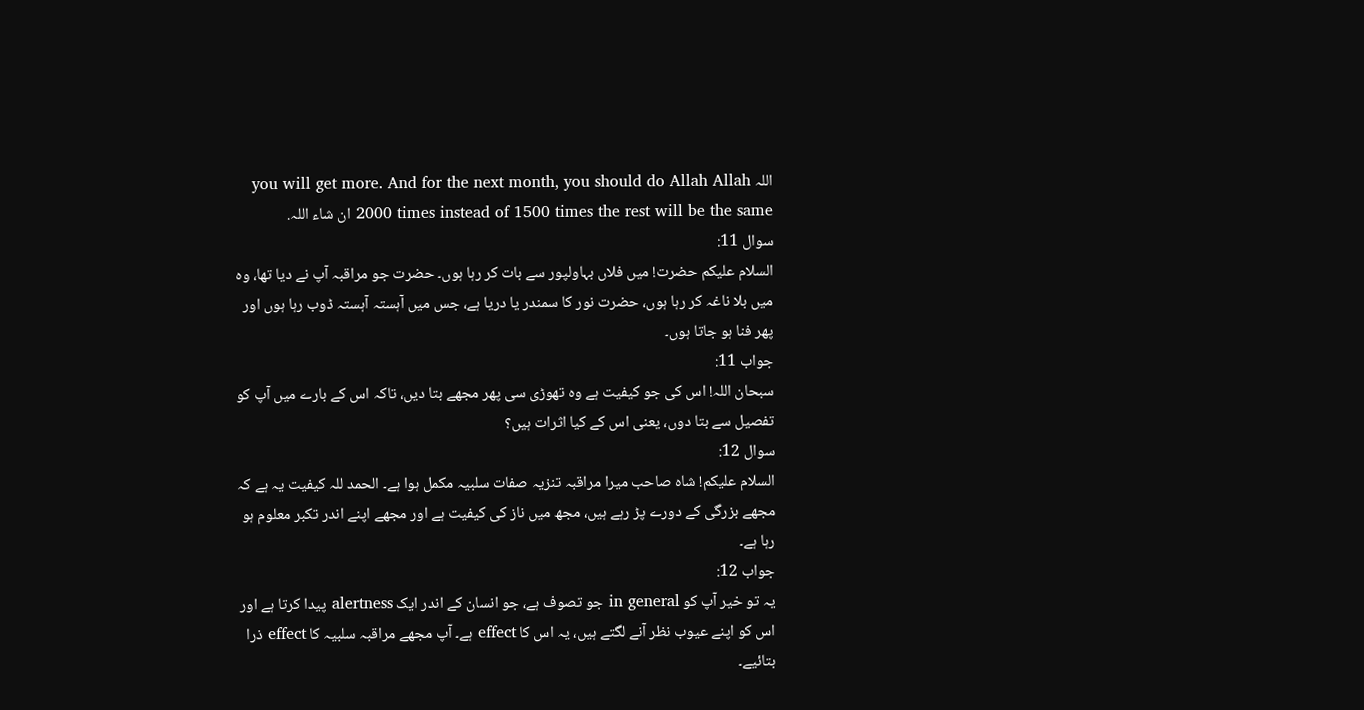اللہ you will get more. And for the next month, you should do Allah Allah 2000 times instead of 1500 times the rest will be the same ان شاء اللہ.
سوال 11:
السلام علیکم حضرت! میں فلاں بہاولپور سے بات کر رہا ہوں۔ حضرت جو مراقبہ آپ نے دیا تھا، وہ میں بلا ناغہ کر رہا ہوں، حضرت نور کا سمندر یا دریا ہے، جس میں آہستہ آہستہ ڈوب رہا ہوں اور پھر فنا ہو جاتا ہوں۔
جواب 11:
سبحان اللہ! اس کی جو کیفیت ہے وہ تھوڑی سی پھر مجھے بتا دیں، تاکہ اس کے بارے میں آپ کو تفصیل سے بتا دوں، یعنی اس کے کیا اثرات ہیں؟
سوال 12:
السلام علیکم! شاہ صاحب میرا مراقبہ تنزیہ صفات سلبیہ مکمل ہوا ہے۔ الحمد للہ کیفیت یہ ہے کہ مجھے بزرگی کے دورے پڑ رہے ہیں، مجھ میں ناز کی کیفیت ہے اور مجھے اپنے اندر تکبر معلوم ہو رہا ہے۔
جواب 12:
یہ تو خیر آپ کو in general جو تصوف ہے، جو انسان کے اندر ایک alertness پیدا کرتا ہے اور اس کو اپنے عیوب نظر آنے لگتے ہیں، یہ اس کا effect ہے۔ آپ مجھے مراقبہ سلبیہ کا effect ذرا بتائیے۔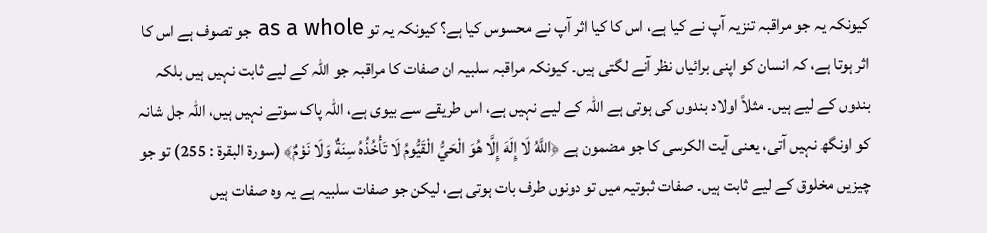کیونکہ یہ جو مراقبہ تنزیہ آپ نے کیا ہے، اس کا کیا اثر آپ نے محسوس کیا ہے؟ کیونکہ یہ تو as a whole جو تصوف ہے اس کا اثر ہوتا ہے، کہ انسان کو اپنی برائیاں نظر آنے لگتی ہیں۔ کیونکہ مراقبہ سلبیہ ان صفات کا مراقبہ جو اللہ کے لیے ثابت نہیں ہیں بلکہ بندوں کے لیے ہیں۔ مثلاً اولاد بندوں کی ہوتی ہے اللہ کے لیے نہیں ہے، اس طریقے سے بیوی ہے، اللہ پاک سوتے نہیں ہیں، اللہ جل شانہ کو اونگھ نہیں آتی، یعنی آیت الکرسی کا جو مضمون ہے ﴿اللَّهُ لَا إِلَهَ إِلَّا هُوَ الْحَيُّ الْقَيُّومُ لَا تَأْخُذُهُ سِنَةٌ وَلَا نَوْمٌ﴾ (سورة البقرة : 255) تو جو چیزیں مخلوق کے لیے ثابت ہیں۔ صفات ثبوتیہ میں تو دونوں طرف بات ہوتی ہے، لیکن جو صفات سلبیہ ہے یہ وہ صفات ہیں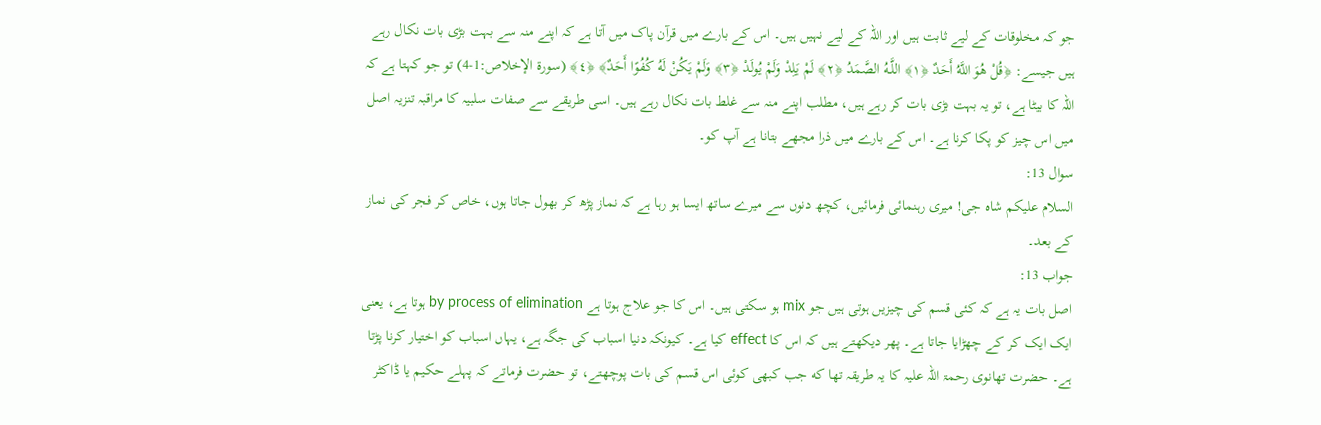جو کہ مخلوقات کے لیے ثابت ہیں اور اللہ کے لیے نہیں ہیں۔ اس کے بارے میں قرآن پاک میں آتا ہے کہ اپنے منہ سے بہت بڑی بات نکال رہے ہیں جیسے: ﴿قُلْ هُوَ اللَّهُ أَحَدٌ ﴿١﴾ اللَّـهُ الصَّمَدُ ﴿٢﴾ لَمْ يَلِدْ وَلَمْ يُولَدْ ﴿٣﴾ وَلَمْ يَكُنْ لَهُ كُفُوًا أَحَدٌ﴾ ﴿٤﴾ (سورة الإخلاص:1-4) تو جو کہتا ہے کہ اللہ کا بیٹا ہے، تو یہ بہت بڑی بات کر رہے ہیں، مطلب اپنے منہ سے غلط بات نکال رہے ہیں۔ اسی طریقے سے صفات سلبیہ کا مراقبہ تنزیہ اصل میں اس چیز کو پکا کرنا ہے۔ اس کے بارے میں ذرا مجھے بتانا ہے آپ کو۔
سوال 13:
السلام علیکم شاہ جی! میری رہنمائی فرمائیں، کچھ دنوں سے میرے ساتھ ایسا ہو رہا ہے کہ نماز پڑھ کر بھول جاتا ہوں، خاص کر فجر کی نماز کے بعد۔
جواب 13:
اصل بات یہ ہے کہ کئی قسم کی چیزیں ہوتی ہیں جو mix ہو سکتی ہیں۔ اس کا جو علاج ہوتا ہے by process of elimination ہوتا ہے، یعنی ایک ایک کر کے چھڑایا جاتا ہے۔ پھر دیکھتے ہیں کہ اس کا effect کیا ہے۔ کیونکہ دنیا اسباب کی جگہ ہے، یہاں اسباب کو اختیار کرنا پڑتا ہے۔ حضرت تھانوی رحمۃ اللہ علیہ کا یہ طریقہ تھا که جب کبھی کوئی اس قسم کی بات پوچھتے، تو حضرت فرماتے کہ پہلے حکیم یا ڈاکٹر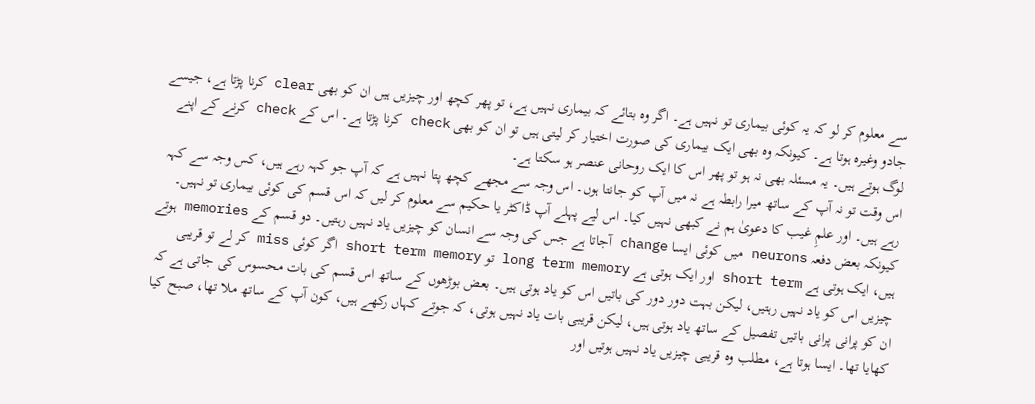سے معلوم کر لو کہ یہ کوئی بیماری تو نہیں ہے۔ اگر وہ بتائے کہ بیماری نہیں ہے، تو پھر کچھ اور چیزیں ہیں ان کو بھی clear کرنا پڑتا ہے، جیسے جادو وغیرہ ہوتا ہے۔ کیونکہ وہ بھی ایک بیماری کی صورت اختیار کر لیتی ہیں تو ان کو بھی check کرنا پڑتا ہے۔ اس کے check کرنے کے اپنے لوگ ہوتے ہیں۔ یہ مسئلہ بھی نہ ہو تو پھر اس کا ایک روحانی عنصر ہو سکتا ہے۔
اس وقت تو نہ آپ کے ساتھ میرا رابطہ ہے نہ میں آپ کو جانتا ہوں۔ اس وجہ سے مجھے کچھ پتا نہیں ہے کہ آپ جو کہہ رہے ہیں، کس وجہ سے کہہ رہے ہیں۔ اور علمِ غیب کا دعویٰ ہم نے کبھی نہیں کیا۔ اس لیے پہلے آپ ڈاکٹر یا حکیم سے معلوم کر لیں کہ اس قسم کی کوئی بیماری تو نہیں۔ کیونکہ بعض دفعہ neurons میں کوئی ایسا change آجاتا ہے جس کی وجہ سے انسان کو چیزیں یاد نہیں رہتیں۔ دو قسم کے memories ہوتے ہیں، ایک ہوتی ہے short term اور ایک ہوتی ہے long term memory تو short term memory اگر کوئی miss کر لے تو قریبی چیزیں اس کو یاد نہیں رہتیں، لیکن بہت دور دور کی باتیں اس کو یاد ہوتی ہیں۔ بعض بوڑھوں کے ساتھ اس قسم کی بات محسوس کی جاتی ہے کہ ان کو پرانی پرانی باتیں تفصیل کے ساتھ یاد ہوتی ہیں، لیکن قریبی بات یاد نہیں ہوتی، کہ جوتے کہاں رکھے ہیں، کون آپ کے ساتھ ملا تھا، صبح کیا کھایا تھا۔ ایسا ہوتا ہے، مطلب وہ قریبی چیزیں یاد نہیں ہوتیں اور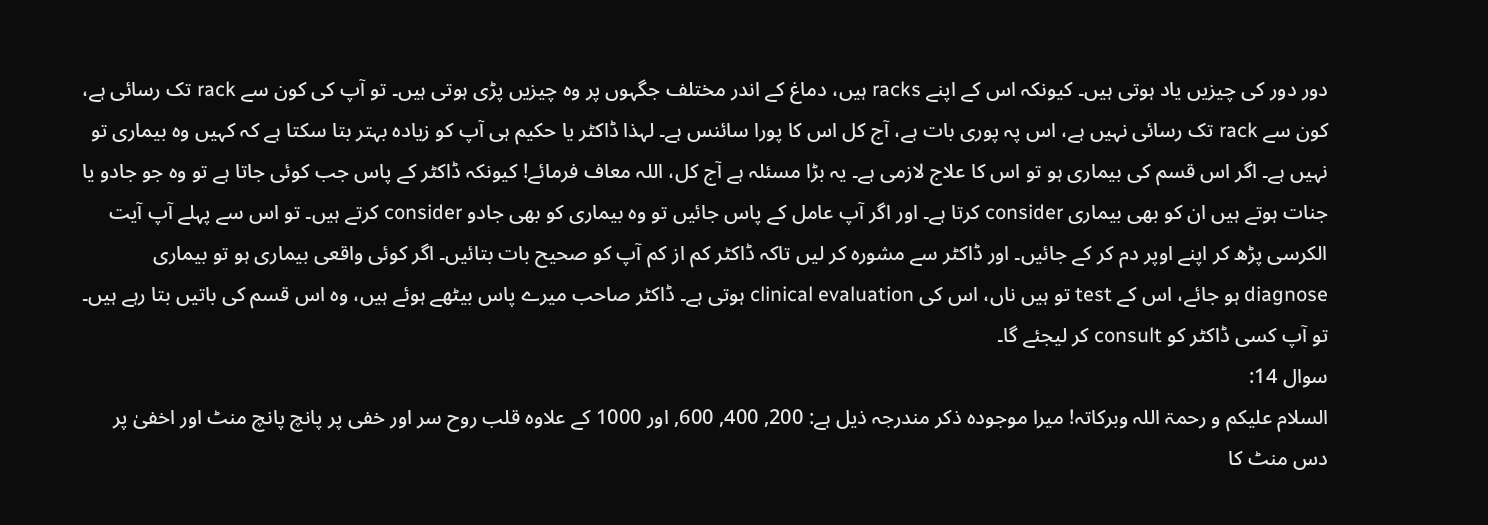دور دور کی چیزیں یاد ہوتی ہیں۔ کیونکہ اس کے اپنے racks ہیں، دماغ کے اندر مختلف جگہوں پر وہ چیزیں پڑی ہوتی ہیں۔ تو آپ کی کون سے rack تک رسائی ہے، کون سے rack تک رسائی نہیں ہے، اس پہ پوری بات ہے، آج کل اس کا پورا سائنس ہے۔ لہذا ڈاکٹر یا حکیم ہی آپ کو زیادہ بہتر بتا سکتا ہے کہ کہیں وہ بیماری تو نہیں ہے۔ اگر اس قسم کی بیماری ہو تو اس کا علاج لازمی ہے۔ یہ بڑا مسئلہ ہے آج کل، اللہ معاف فرمائے! کیونکہ ڈاکٹر کے پاس جب کوئی جاتا ہے تو وہ جو جادو یا جنات ہوتے ہیں ان کو بھی بیماری consider کرتا ہے۔ اور اگر آپ عامل کے پاس جائیں تو وہ بیماری کو بھی جادو consider کرتے ہیں۔ تو اس سے پہلے آپ آیت الکرسی پڑھ کر اپنے اوپر دم کر کے جائیں۔ اور ڈاکٹر سے مشورہ کر لیں تاکہ ڈاکٹر کم از کم آپ کو صحیح بات بتائیں۔ اگر کوئی واقعی بیماری ہو تو بیماری diagnose ہو جائے، اس کے test تو ہیں ناں، اس کی clinical evaluation ہوتی ہے۔ ڈاکٹر صاحب میرے پاس بیٹھے ہوئے ہیں، وہ اس قسم کی باتیں بتا رہے ہیں۔ تو آپ کسی ڈاکٹر کو consult کر لیجئے گا۔
سوال 14:
السلام علیکم و رحمۃ اللہ وبرکاتہ! میرا موجودہ ذکر مندرجہ ذیل ہے: 200, 400, 600, اور 1000 کے علاوہ قلب روح سر اور خفی پر پانچ پانچ منٹ اور اخفیٰ پر دس منٹ کا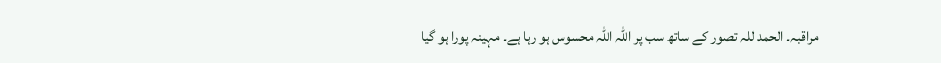مراقبہ۔ الحمد للہ تصور کے ساتھ سب پر اللہ اللہ محسوس ہو رہا ہے۔ مہینہ پورا ہو گیا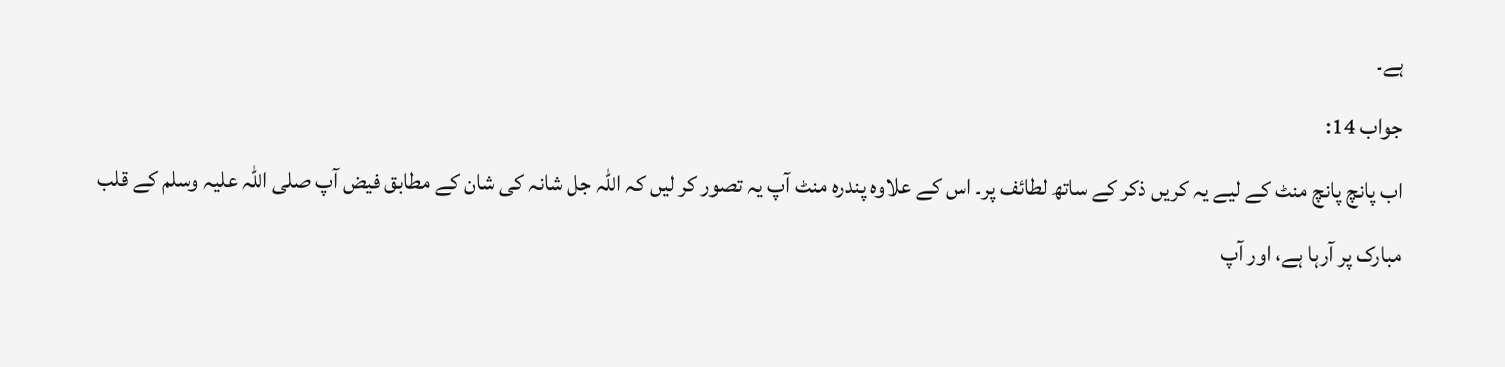ہے۔
جواب 14:
اب پانچ پانچ منٹ کے لیے یہ کریں ذکر کے ساتھ لطائف پر۔ اس کے علاوہ پندرہ منٹ آپ یہ تصور کر لیں کہ اللہ جل شانہ کی شان کے مطابق فیض آپ صلی اللہ علیہ وسلم کے قلب مبارک پر آرہا ہے، اور آپ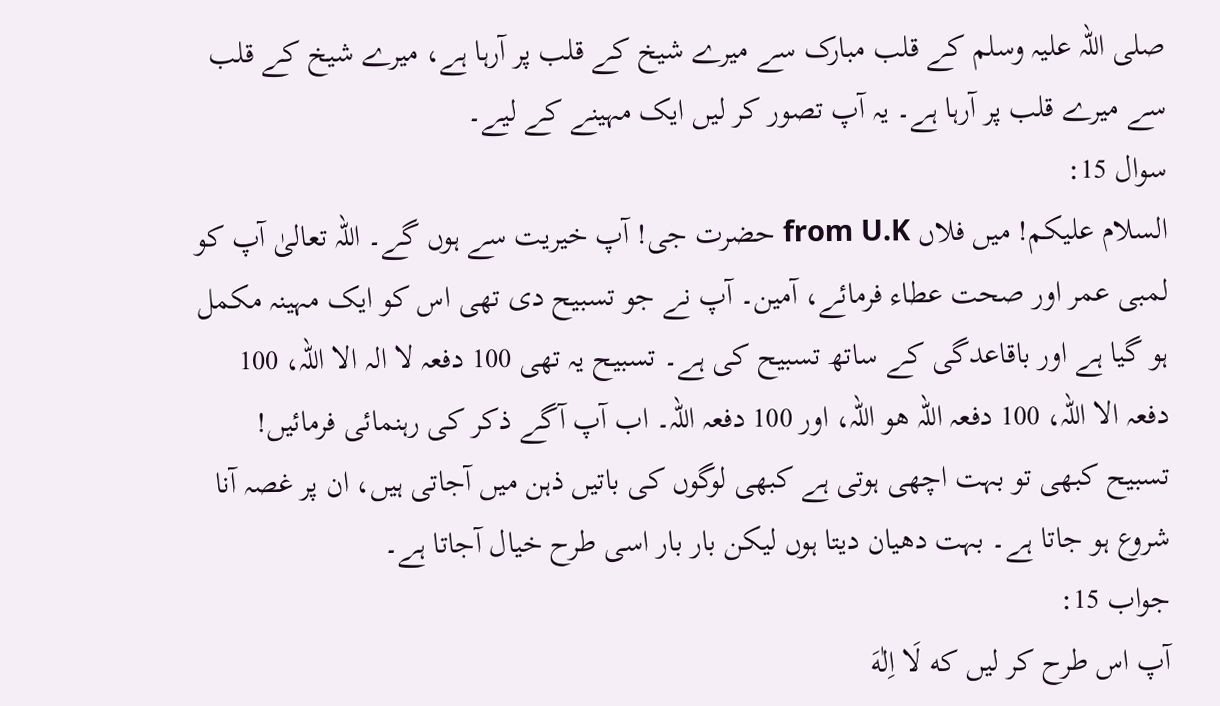صلی اللہ علیہ وسلم کے قلب مبارک سے میرے شیخ کے قلب پر آرہا ہے، میرے شیخ کے قلب سے میرے قلب پر آرہا ہے۔ یہ آپ تصور کر لیں ایک مہینے کے لیے۔
سوال 15:
السلام علیکم! میں فلاں from U.K حضرت جی! آپ خیریت سے ہوں گے۔ اللہ تعالیٰ آپ کو لمبی عمر اور صحت عطاء فرمائے، آمین۔ آپ نے جو تسبیح دی تھی اس کو ایک مہینہ مکمل ہو گیا ہے اور باقاعدگی کے ساتھ تسبیح کی ہے۔ تسبیح یہ تھی 100 دفعہ لا الہ الا اللہ، 100 دفعہ الا اللہ، 100 دفعہ اللہ ھو اللہ، اور 100 دفعہ اللہ۔ اب آپ آگے ذکر کی رہنمائی فرمائیں! تسبیح کبھی تو بہت اچھی ہوتی ہے کبھی لوگوں کی باتیں ذہن میں آجاتی ہیں، ان پر غصہ آنا شروع ہو جاتا ہے۔ بہت دھیان دیتا ہوں لیکن بار بار اسی طرح خیال آجاتا ہے۔
جواب 15:
آپ اس طرح کر لیں که لَا اِلٰهَ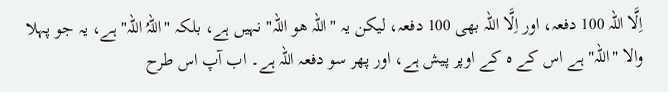اِلَّا اللہ 100 دفعہ، اور اِلَّا اللہ بھی 100 دفعہ، لیکن یہ "اللہ ھو اللہ" نہیں ہے، بلکہ "اللہُ اللہ" ہے، یہ جو پہلا والا "اللہ" ہے اس کے ہ کے اوپر پیش ہے، اور پھر سو دفعہ اللہ ہے۔ اب آپ اس طرح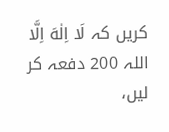کریں کہ لَا اِلٰهَ اِلَّا اللہ 200 دفعہ کر لیں،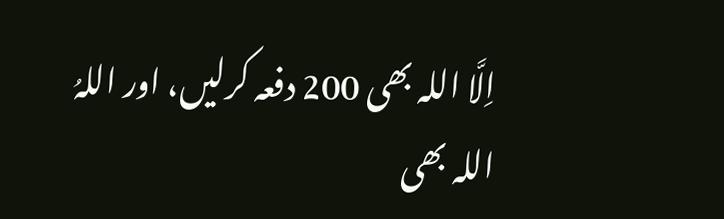اِلَّا اللہ بھی 200 دفعہ کرلیں، اور اللہُ اللہ بھی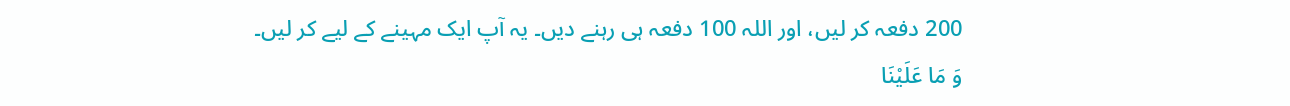200 دفعہ کر لیں، اور اللہ 100 دفعہ ہی رہنے دیں۔ یہ آپ ایک مہینے کے لیے کر لیں۔
وَ مَا عَلَیْنَا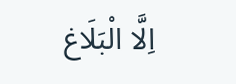اِلَّا الْبَلَاغ